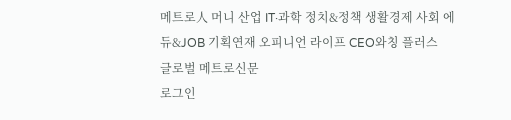메트로人 머니 산업 IT·과학 정치&정책 생활경제 사회 에듀&JOB 기획연재 오피니언 라이프 CEO와칭 플러스
글로벌 메트로신문
로그인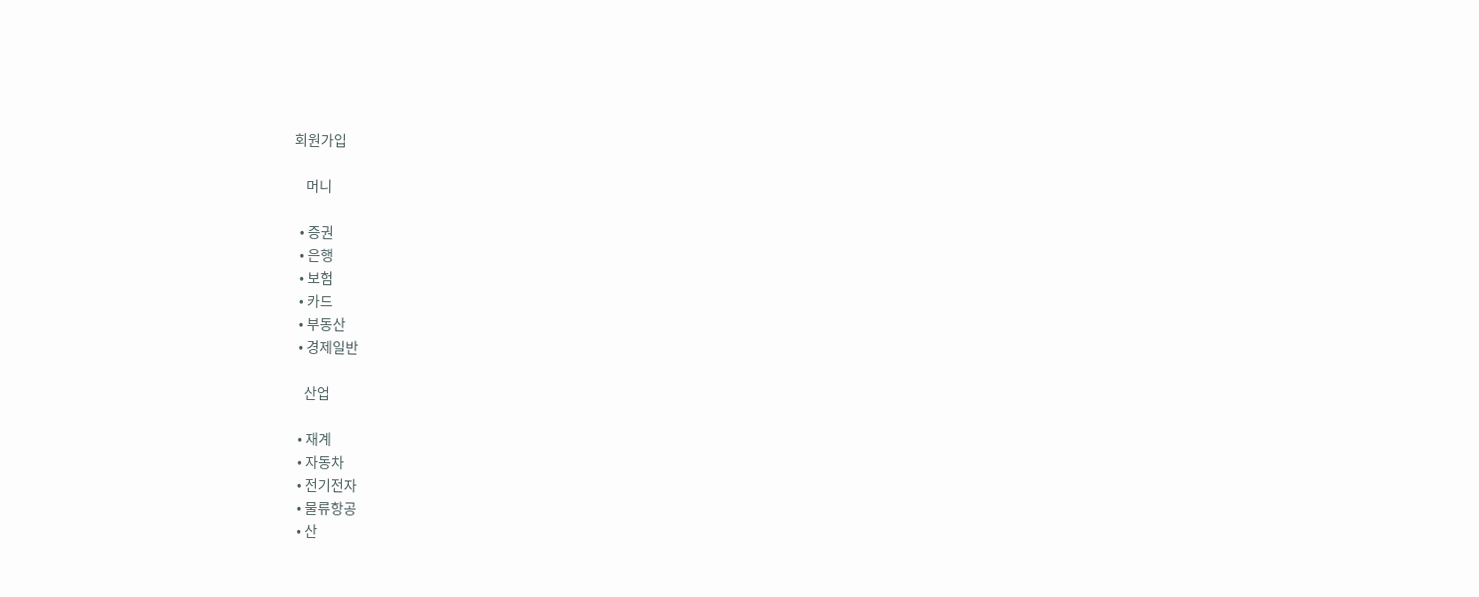회원가입

    머니

  • 증권
  • 은행
  • 보험
  • 카드
  • 부동산
  • 경제일반

    산업

  • 재계
  • 자동차
  • 전기전자
  • 물류항공
  • 산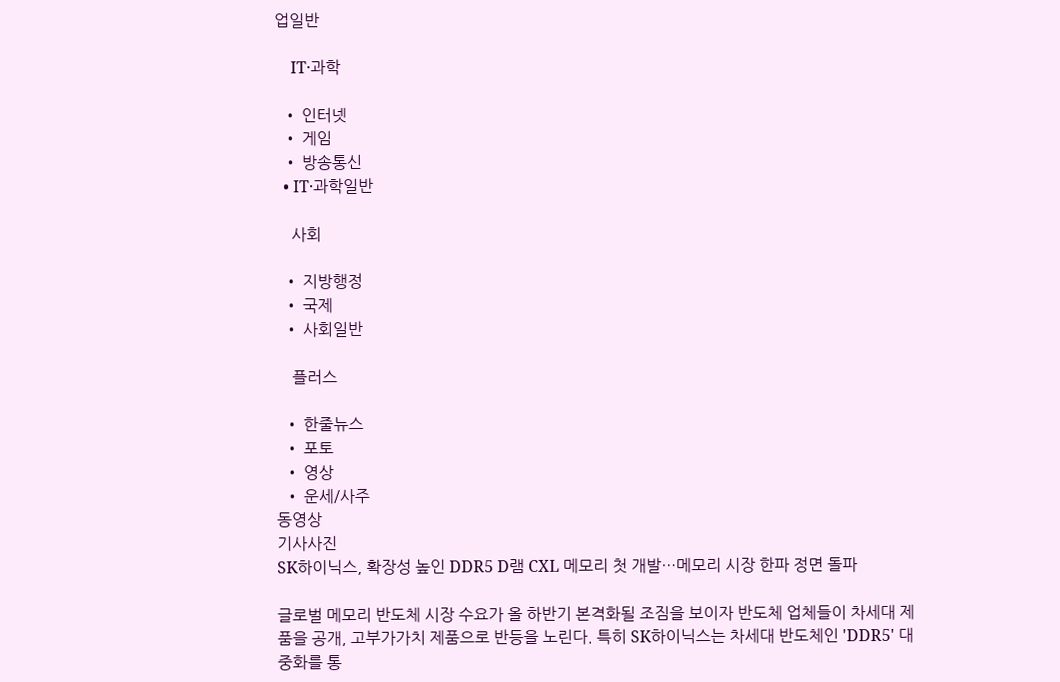업일반

    IT·과학

  • 인터넷
  • 게임
  • 방송통신
  • IT·과학일반

    사회

  • 지방행정
  • 국제
  • 사회일반

    플러스

  • 한줄뉴스
  • 포토
  • 영상
  • 운세/사주
동영상
기사사진
SK하이닉스, 확장성 높인 DDR5 D램 CXL 메모리 첫 개발…메모리 시장 한파 정면 돌파

글로벌 메모리 반도체 시장 수요가 올 하반기 본격화될 조짐을 보이자 반도체 업체들이 차세대 제품을 공개, 고부가가치 제품으로 반등을 노린다. 특히 SK하이닉스는 차세대 반도체인 'DDR5' 대중화를 통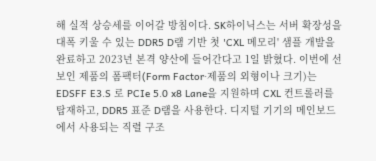해 실적 상승세를 이어갈 방침이다. SK하이닉스는 서버 확장성을 대폭 키울 수 있는 DDR5 D램 기반 첫 'CXL 메모리' 샘플 개발을 완료하고 2023년 본격 양산에 들어간다고 1일 밝혔다. 이번에 선보인 제품의 폼팩터(Form Factor·제품의 외형이나 크기)는 EDSFF E3.S 로 PCIe 5.0 x8 Lane을 지원하며 CXL 컨트롤러를 탑재하고, DDR5 표준 D램을 사용한다. 디지털 기기의 메인보드에서 사용되는 직렬 구조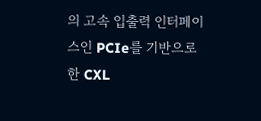의 고속 입출력 인터페이스인 PCIe를 기반으로 한 CXL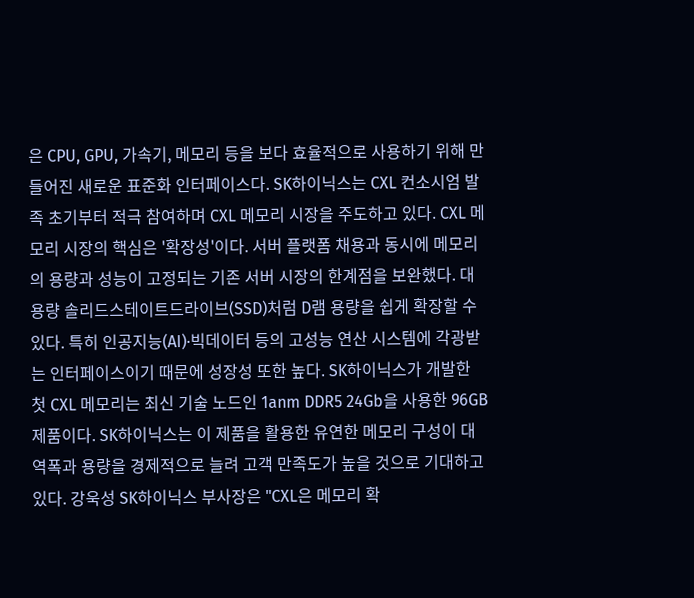은 CPU, GPU, 가속기, 메모리 등을 보다 효율적으로 사용하기 위해 만들어진 새로운 표준화 인터페이스다. SK하이닉스는 CXL 컨소시엄 발족 초기부터 적극 참여하며 CXL 메모리 시장을 주도하고 있다. CXL 메모리 시장의 핵심은 '확장성'이다. 서버 플랫폼 채용과 동시에 메모리의 용량과 성능이 고정되는 기존 서버 시장의 한계점을 보완했다. 대용량 솔리드스테이트드라이브(SSD)처럼 D램 용량을 쉽게 확장할 수 있다. 특히 인공지능(AI)·빅데이터 등의 고성능 연산 시스템에 각광받는 인터페이스이기 때문에 성장성 또한 높다. SK하이닉스가 개발한 첫 CXL 메모리는 최신 기술 노드인 1anm DDR5 24Gb을 사용한 96GB 제품이다. SK하이닉스는 이 제품을 활용한 유연한 메모리 구성이 대역폭과 용량을 경제적으로 늘려 고객 만족도가 높을 것으로 기대하고 있다. 강욱성 SK하이닉스 부사장은 "CXL은 메모리 확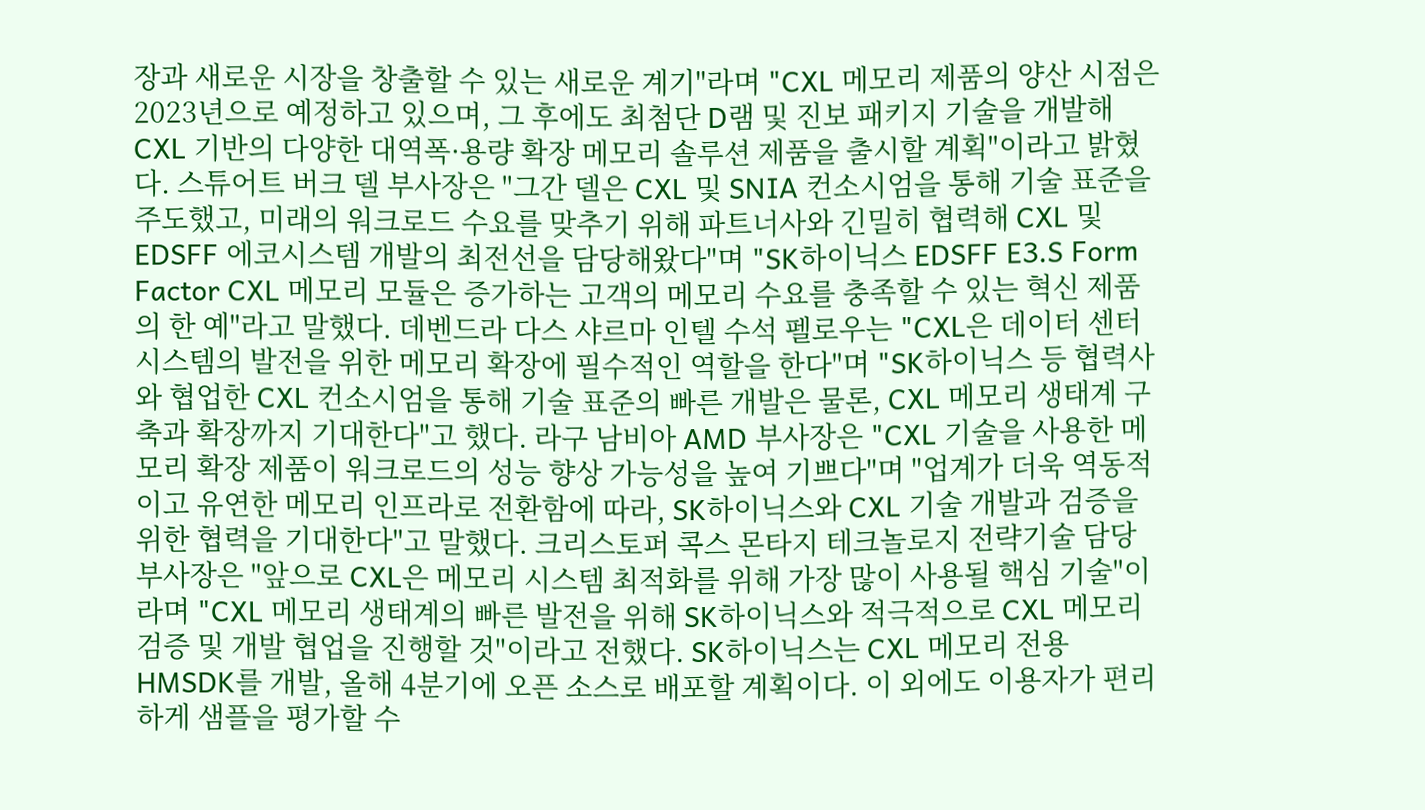장과 새로운 시장을 창출할 수 있는 새로운 계기"라며 "CXL 메모리 제품의 양산 시점은 2023년으로 예정하고 있으며, 그 후에도 최첨단 D램 및 진보 패키지 기술을 개발해 CXL 기반의 다양한 대역폭·용량 확장 메모리 솔루션 제품을 출시할 계획"이라고 밝혔다. 스튜어트 버크 델 부사장은 "그간 델은 CXL 및 SNIA 컨소시엄을 통해 기술 표준을 주도했고, 미래의 워크로드 수요를 맞추기 위해 파트너사와 긴밀히 협력해 CXL 및 EDSFF 에코시스템 개발의 최전선을 담당해왔다"며 "SK하이닉스 EDSFF E3.S Form Factor CXL 메모리 모듈은 증가하는 고객의 메모리 수요를 충족할 수 있는 혁신 제품의 한 예"라고 말했다. 데벤드라 다스 샤르마 인텔 수석 펠로우는 "CXL은 데이터 센터 시스템의 발전을 위한 메모리 확장에 필수적인 역할을 한다"며 "SK하이닉스 등 협력사와 협업한 CXL 컨소시엄을 통해 기술 표준의 빠른 개발은 물론, CXL 메모리 생태계 구축과 확장까지 기대한다"고 했다. 라구 남비아 AMD 부사장은 "CXL 기술을 사용한 메모리 확장 제품이 워크로드의 성능 향상 가능성을 높여 기쁘다"며 "업계가 더욱 역동적이고 유연한 메모리 인프라로 전환함에 따라, SK하이닉스와 CXL 기술 개발과 검증을 위한 협력을 기대한다"고 말했다. 크리스토퍼 콕스 몬타지 테크놀로지 전략기술 담당 부사장은 "앞으로 CXL은 메모리 시스템 최적화를 위해 가장 많이 사용될 핵심 기술"이라며 "CXL 메모리 생태계의 빠른 발전을 위해 SK하이닉스와 적극적으로 CXL 메모리 검증 및 개발 협업을 진행할 것"이라고 전했다. SK하이닉스는 CXL 메모리 전용 HMSDK를 개발, 올해 4분기에 오픈 소스로 배포할 계획이다. 이 외에도 이용자가 편리하게 샘플을 평가할 수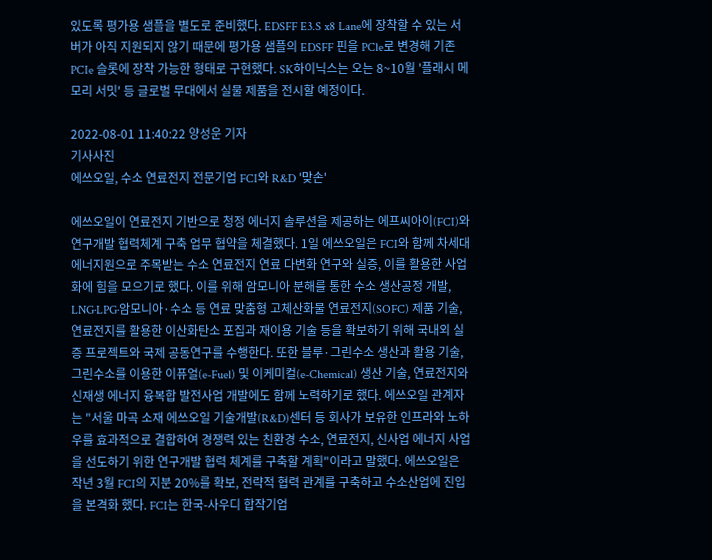있도록 평가용 샘플을 별도로 준비했다. EDSFF E3.S x8 Lane에 장착할 수 있는 서버가 아직 지원되지 않기 때문에 평가용 샘플의 EDSFF 핀을 PCle로 변경해 기존 PCIe 슬롯에 장착 가능한 형태로 구현했다. SK하이닉스는 오는 8~10월 '플래시 메모리 서밋' 등 글로벌 무대에서 실물 제품을 전시할 예정이다.

2022-08-01 11:40:22 양성운 기자
기사사진
에쓰오일, 수소 연료전지 전문기업 FCI와 R&D '맞손'

에쓰오일이 연료전지 기반으로 청정 에너지 솔루션을 제공하는 에프씨아이(FCI)와 연구개발 협력체계 구축 업무 협약을 체결했다. 1일 에쓰오일은 FCI와 함께 차세대 에너지원으로 주목받는 수소 연료전지 연료 다변화 연구와 실증, 이를 활용한 사업화에 힘을 모으기로 했다. 이를 위해 암모니아 분해를 통한 수소 생산공정 개발, LNG·LPG·암모니아·수소 등 연료 맞춤형 고체산화물 연료전지(SOFC) 제품 기술, 연료전지를 활용한 이산화탄소 포집과 재이용 기술 등을 확보하기 위해 국내외 실증 프로젝트와 국제 공동연구를 수행한다. 또한 블루·그린수소 생산과 활용 기술, 그린수소를 이용한 이퓨얼(e-Fuel) 및 이케미컬(e-Chemical) 생산 기술, 연료전지와 신재생 에너지 융복합 발전사업 개발에도 함께 노력하기로 했다. 에쓰오일 관계자는 "서울 마곡 소재 에쓰오일 기술개발(R&D)센터 등 회사가 보유한 인프라와 노하우를 효과적으로 결합하여 경쟁력 있는 친환경 수소, 연료전지, 신사업 에너지 사업을 선도하기 위한 연구개발 협력 체계를 구축할 계획"이라고 말했다. 에쓰오일은 작년 3월 FCI의 지분 20%를 확보, 전략적 협력 관계를 구축하고 수소산업에 진입을 본격화 했다. FCI는 한국-사우디 합작기업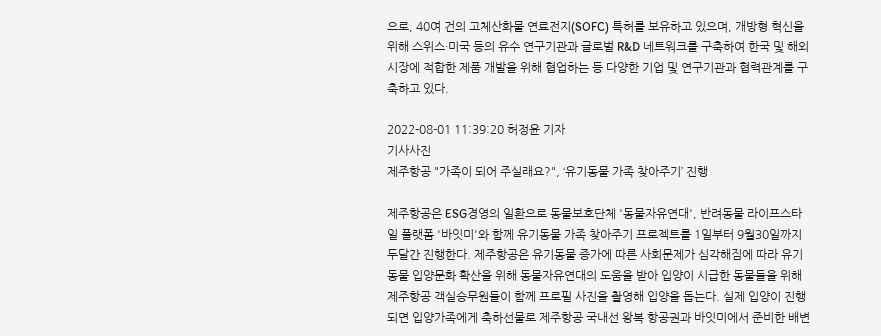으로, 40여 건의 고체산화물 연료전지(SOFC) 특허를 보유하고 있으며, 개방형 혁신을 위해 스위스·미국 등의 유수 연구기관과 글로벌 R&D 네트워크를 구축하여 한국 및 해외시장에 적합한 제품 개발을 위해 협업하는 등 다양한 기업 및 연구기관과 협력관계를 구축하고 있다.

2022-08-01 11:39:20 허정윤 기자
기사사진
제주항공 "가족이 되어 주실래요?", ‘유기동물 가족 찾아주기’ 진행

제주항공은 ESG경영의 일환으로 동물보호단체 '동물자유연대', 반려동물 라이프스타일 플랫폼 '바잇미'와 함께 유기동물 가족 찾아주기 프로젝트를 1일부터 9월30일까지 두달간 진행한다. 제주항공은 유기동물 증가에 따른 사회문제가 심각해짐에 따라 유기동물 입양문화 확산을 위해 동물자유연대의 도움을 받아 입양이 시급한 동물들을 위해 제주항공 객실승무원들이 함께 프로필 사진을 촬영해 입양을 돕는다. 실제 입양이 진행되면 입양가족에게 축하선물로 제주항공 국내선 왕복 항공권과 바잇미에서 준비한 배변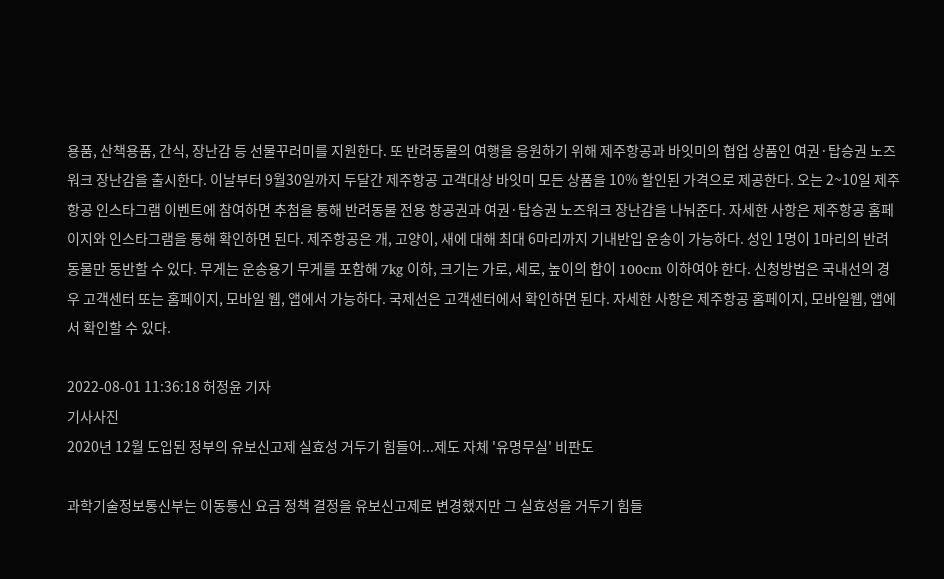용품, 산책용품, 간식, 장난감 등 선물꾸러미를 지원한다. 또 반려동물의 여행을 응원하기 위해 제주항공과 바잇미의 협업 상품인 여권·탑승권 노즈워크 장난감을 출시한다. 이날부터 9월30일까지 두달간 제주항공 고객대상 바잇미 모든 상품을 10% 할인된 가격으로 제공한다. 오는 2~10일 제주항공 인스타그램 이벤트에 참여하면 추첨을 통해 반려동물 전용 항공권과 여권·탑승권 노즈워크 장난감을 나눠준다. 자세한 사항은 제주항공 홈페이지와 인스타그램을 통해 확인하면 된다. 제주항공은 개, 고양이, 새에 대해 최대 6마리까지 기내반입 운송이 가능하다. 성인 1명이 1마리의 반려동물만 동반할 수 있다. 무게는 운송용기 무게를 포함해 7kg 이하, 크기는 가로, 세로, 높이의 합이 100cm 이하여야 한다. 신청방법은 국내선의 경우 고객센터 또는 홈페이지, 모바일 웹, 앱에서 가능하다. 국제선은 고객센터에서 확인하면 된다. 자세한 사항은 제주항공 홈페이지, 모바일웹, 앱에서 확인할 수 있다.

2022-08-01 11:36:18 허정윤 기자
기사사진
2020년 12월 도입된 정부의 유보신고제 실효성 거두기 힘들어...제도 자체 '유명무실' 비판도

과학기술정보통신부는 이동통신 요금 정책 결정을 유보신고제로 변경했지만 그 실효성을 거두기 힘들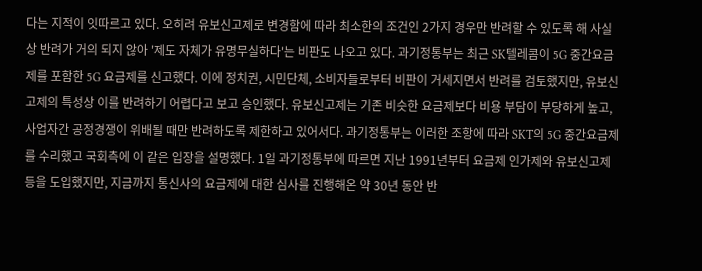다는 지적이 잇따르고 있다. 오히려 유보신고제로 변경함에 따라 최소한의 조건인 2가지 경우만 반려할 수 있도록 해 사실상 반려가 거의 되지 않아 '제도 자체가 유명무실하다'는 비판도 나오고 있다. 과기정통부는 최근 SK텔레콤이 5G 중간요금제를 포함한 5G 요금제를 신고했다. 이에 정치권, 시민단체, 소비자들로부터 비판이 거세지면서 반려를 검토했지만, 유보신고제의 특성상 이를 반려하기 어렵다고 보고 승인했다. 유보신고제는 기존 비슷한 요금제보다 비용 부담이 부당하게 높고, 사업자간 공정경쟁이 위배될 때만 반려하도록 제한하고 있어서다. 과기정통부는 이러한 조항에 따라 SKT의 5G 중간요금제를 수리했고 국회측에 이 같은 입장을 설명했다. 1일 과기정통부에 따르면 지난 1991년부터 요금제 인가제와 유보신고제 등을 도입했지만, 지금까지 통신사의 요금제에 대한 심사를 진행해온 약 30년 동안 반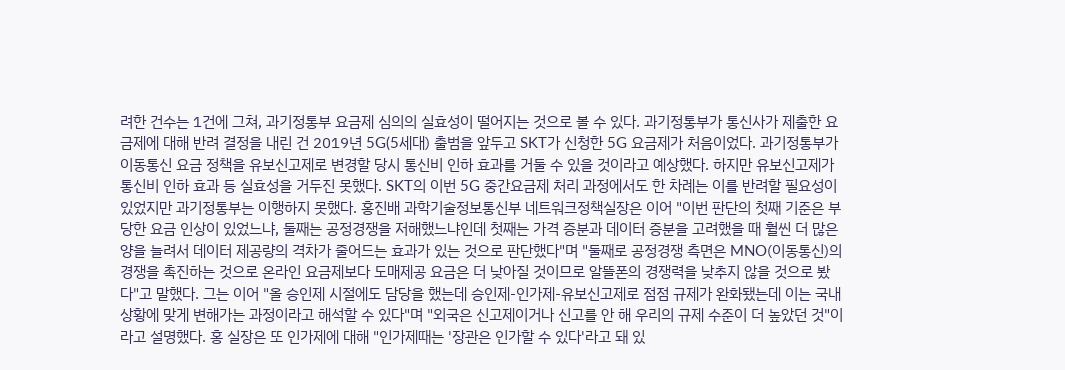려한 건수는 1건에 그쳐, 과기정통부 요금제 심의의 실효성이 떨어지는 것으로 볼 수 있다. 과기정통부가 통신사가 제출한 요금제에 대해 반려 결정을 내린 건 2019년 5G(5세대) 출범을 앞두고 SKT가 신청한 5G 요금제가 처음이었다. 과기정통부가 이동통신 요금 정책을 유보신고제로 변경할 당시 통신비 인하 효과를 거둘 수 있을 것이라고 예상했다. 하지만 유보신고제가 통신비 인하 효과 등 실효성을 거두진 못했다. SKT의 이번 5G 중간요금제 처리 과정에서도 한 차례는 이를 반려할 필요성이 있었지만 과기정통부는 이행하지 못했다. 홍진배 과학기술정보통신부 네트워크정책실장은 이어 "이번 판단의 첫째 기준은 부당한 요금 인상이 있었느냐, 둘째는 공정경쟁을 저해했느냐인데 첫째는 가격 증분과 데이터 증분을 고려했을 때 훨씬 더 많은 양을 늘려서 데이터 제공량의 격차가 줄어드는 효과가 있는 것으로 판단했다"며 "둘째로 공정경쟁 측면은 MNO(이동통신)의 경쟁을 촉진하는 것으로 온라인 요금제보다 도매제공 요금은 더 낮아질 것이므로 알뜰폰의 경쟁력을 낮추지 않을 것으로 봤다"고 말했다. 그는 이어 "올 승인제 시절에도 담당을 했는데 승인제-인가제-유보신고제로 점점 규제가 완화됐는데 이는 국내 상황에 맞게 변해가는 과정이라고 해석할 수 있다"며 "외국은 신고제이거나 신고를 안 해 우리의 규제 수준이 더 높았던 것"이라고 설명했다. 홍 실장은 또 인가제에 대해 "인가제때는 '장관은 인가할 수 있다'라고 돼 있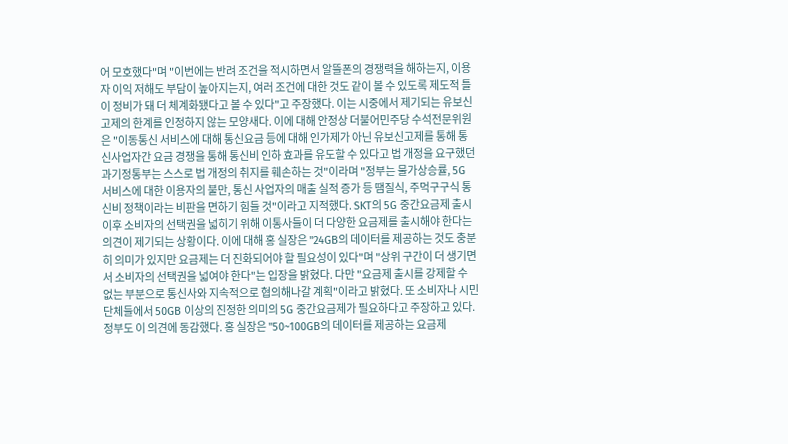어 모호했다"며 "이번에는 반려 조건을 적시하면서 알뜰폰의 경쟁력을 해하는지, 이용자 이익 저해도 부담이 높아지는지, 여러 조건에 대한 것도 같이 볼 수 있도록 제도적 틀이 정비가 돼 더 체계화됐다고 볼 수 있다"고 주장했다. 이는 시중에서 제기되는 유보신고제의 한계를 인정하지 않는 모양새다. 이에 대해 안정상 더불어민주당 수석전문위원은 "이동통신 서비스에 대해 통신요금 등에 대해 인가제가 아닌 유보신고제를 통해 통신사업자간 요금 경쟁을 통해 통신비 인하 효과를 유도할 수 있다고 법 개정을 요구했던 과기정통부는 스스로 법 개정의 취지를 훼손하는 것"이라며 "정부는 물가상승률, 5G 서비스에 대한 이용자의 불만, 통신 사업자의 매출 실적 증가 등 땜질식, 주먹구구식 통신비 정책이라는 비판을 면하기 힘들 것"이라고 지적했다. SKT의 5G 중간요금제 출시 이후 소비자의 선택권을 넓히기 위해 이통사들이 더 다양한 요금제를 출시해야 한다는 의견이 제기되는 상황이다. 이에 대해 홍 실장은 "24GB의 데이터를 제공하는 것도 충분히 의미가 있지만 요금제는 더 진화되어야 할 필요성이 있다"며 "상위 구간이 더 생기면서 소비자의 선택권을 넓여야 한다"는 입장을 밝혔다. 다만 "요금제 출시를 강제할 수 없는 부분으로 통신사와 지속적으로 협의해나갈 계획"이라고 밝혔다. 또 소비자나 시민단체들에서 50GB 이상의 진정한 의미의 5G 중간요금제가 필요하다고 주장하고 있다. 정부도 이 의견에 동감했다. 홍 실장은 "50~100GB의 데이터를 제공하는 요금제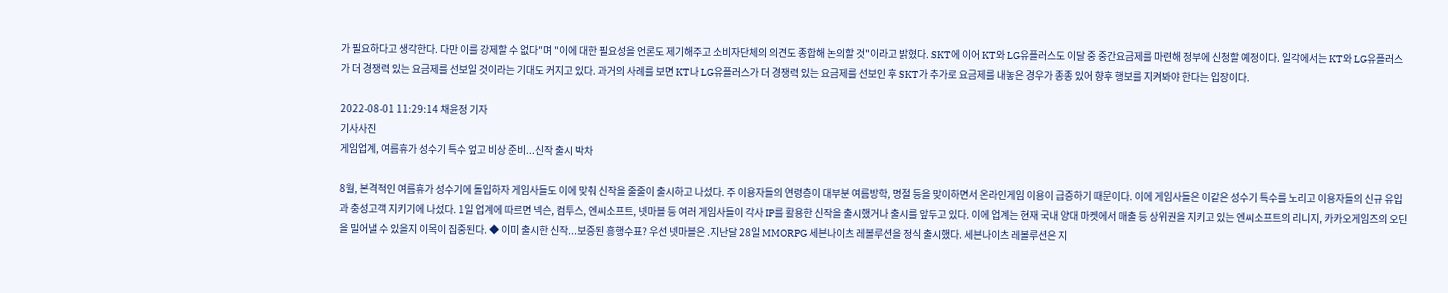가 필요하다고 생각한다. 다만 이를 강제할 수 없다"며 "이에 대한 필요성을 언론도 제기해주고 소비자단체의 의견도 종합해 논의할 것"이라고 밝혔다. SKT에 이어 KT와 LG유플러스도 이달 중 중간요금제를 마련해 정부에 신청할 예정이다. 일각에서는 KT와 LG유플러스가 더 경쟁력 있는 요금제를 선보일 것이라는 기대도 커지고 있다. 과거의 사례를 보면 KT나 LG유플러스가 더 경쟁력 있는 요금제를 선보인 후 SKT가 추가로 요금제를 내놓은 경우가 종종 있어 향후 행보를 지켜봐야 한다는 입장이다.

2022-08-01 11:29:14 채윤정 기자
기사사진
게임업계, 여름휴가 성수기 특수 엎고 비상 준비...신작 출시 박차

8월, 본격적인 여름휴가 성수기에 돌입하자 게임사들도 이에 맞춰 신작을 줄줄이 출시하고 나섰다. 주 이용자들의 연령층이 대부분 여름방학, 명절 등을 맞이하면서 온라인게임 이용이 급증하기 때문이다. 이에 게임사들은 이같은 성수기 특수를 노리고 이용자들의 신규 유입과 충성고객 지키기에 나섰다. 1일 업계에 따르면 넥슨, 컴투스, 엔씨소프트, 넷마블 등 여러 게임사들이 각사 IP를 활용한 신작을 출시했거나 출시를 앞두고 있다. 이에 업계는 현재 국내 양대 마켓에서 매출 등 상위권을 지키고 있는 엔씨소프트의 리니지, 카카오게임즈의 오딘을 밀어낼 수 있을지 이목이 집중된다. ◆ 이미 출시한 신작...보증된 흥행수표? 우선 넷마블은 .지난달 28일 MMORPG 세븐나이츠 레볼루션을 정식 출시했다. 세븐나이츠 레볼루션은 지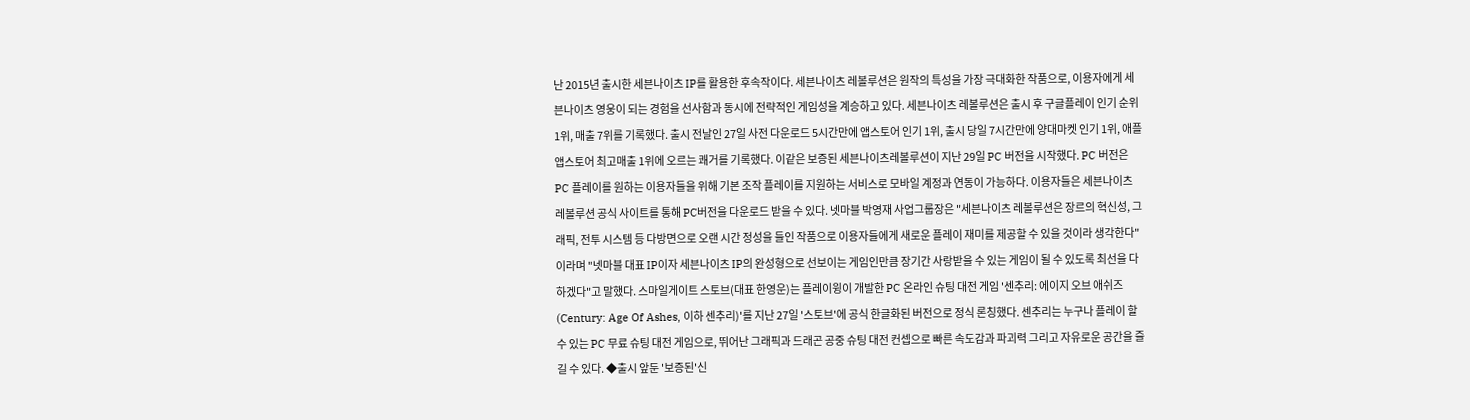난 2015년 출시한 세븐나이츠 IP를 활용한 후속작이다. 세븐나이츠 레볼루션은 원작의 특성을 가장 극대화한 작품으로, 이용자에게 세븐나이츠 영웅이 되는 경험을 선사함과 동시에 전략적인 게임성을 계승하고 있다. 세븐나이츠 레볼루션은 출시 후 구글플레이 인기 순위 1위, 매출 7위를 기록했다. 출시 전날인 27일 사전 다운로드 5시간만에 앱스토어 인기 1위, 출시 당일 7시간만에 양대마켓 인기 1위, 애플 앱스토어 최고매출 1위에 오르는 쾌거를 기록했다. 이같은 보증된 세븐나이츠레볼루션이 지난 29일 PC 버전을 시작했다. PC 버전은 PC 플레이를 원하는 이용자들을 위해 기본 조작 플레이를 지원하는 서비스로 모바일 계정과 연동이 가능하다. 이용자들은 세븐나이츠 레볼루션 공식 사이트를 통해 PC버전을 다운로드 받을 수 있다. 넷마블 박영재 사업그룹장은 "세븐나이츠 레볼루션은 장르의 혁신성, 그래픽, 전투 시스템 등 다방면으로 오랜 시간 정성을 들인 작품으로 이용자들에게 새로운 플레이 재미를 제공할 수 있을 것이라 생각한다"이라며 "넷마블 대표 IP이자 세븐나이츠 IP의 완성형으로 선보이는 게임인만큼 장기간 사랑받을 수 있는 게임이 될 수 있도록 최선을 다하겠다"고 말했다. 스마일게이트 스토브(대표 한영운)는 플레이윙이 개발한 PC 온라인 슈팅 대전 게임 '센추리: 에이지 오브 애쉬즈(Century: Age Of Ashes, 이하 센추리)'를 지난 27일 '스토브'에 공식 한글화된 버전으로 정식 론칭했다. 센추리는 누구나 플레이 할 수 있는 PC 무료 슈팅 대전 게임으로, 뛰어난 그래픽과 드래곤 공중 슈팅 대전 컨셉으로 빠른 속도감과 파괴력 그리고 자유로운 공간을 즐길 수 있다. ◆출시 앞둔 '보증된'신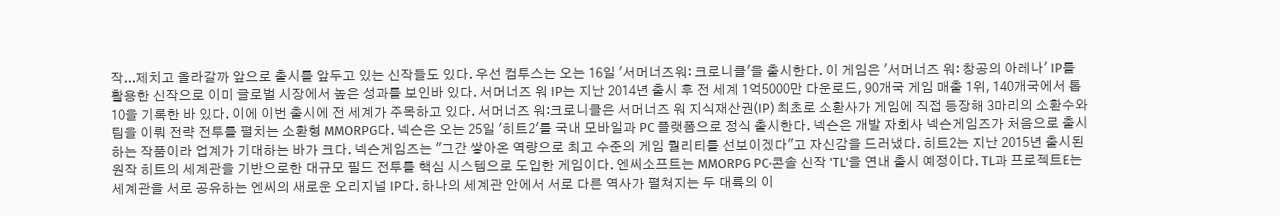작...제치고 올라갈까 앞으로 출시를 앞두고 있는 신작들도 있다. 우선 컴투스는 오는 16일 '서머너즈워: 크로니클'을 출시한다. 이 게임은 '서머너즈 워: 창공의 아레나' IP를 활용한 신작으로 이미 글로벌 시장에서 높은 성과를 보인바 있다. 서머너즈 워 IP는 지난 2014년 출시 후 전 세계 1억5000만 다운로드, 90개국 게임 매출 1위, 140개국에서 톱10을 기록한 바 있다. 이에 이번 출시에 전 세계가 주목하고 있다. 서머너즈 워:크로니클은 서머너즈 워 지식재산권(IP) 최초로 소환사가 게임에 직접 등장해 3마리의 소환수와 팀을 이뤄 전략 전투를 펼치는 소환형 MMORPG다. 넥슨은 오는 25일 '히트2'를 국내 모바일과 PC 플랫폼으로 정식 출시한다. 넥슨은 개발 자회사 넥슨게임즈가 처음으로 출시하는 작품이라 업계가 기대하는 바가 크다. 넥슨게임즈는 "그간 쌓아온 역량으로 최고 수준의 게임 퀄리티를 선보이겠다"고 자신감을 드러냈다. 히트2는 지난 2015년 출시된 원작 히트의 세계관을 기반으로한 대규모 필드 전투를 핵심 시스템으로 도입한 게임이다. 엔씨소프트는 MMORPG PC·콘솔 신작 'TL'을 연내 출시 예정이다. TL과 프로젝트E는 세계관을 서로 공유하는 엔씨의 새로운 오리지널 IP다. 하나의 세계관 안에서 서로 다른 역사가 펼쳐지는 두 대륙의 이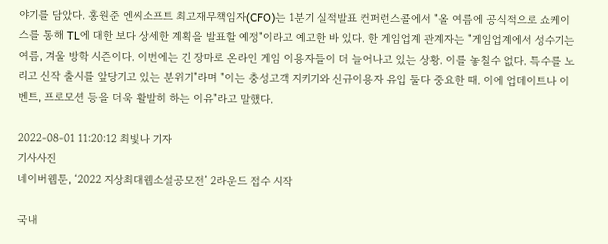야기를 담았다. 홍원준 엔씨소프트 최고재무책임자(CFO)는 1분기 실적발표 컨퍼런스콜에서 "올 여름에 공식적으로 쇼케이스를 통해 TL에 대한 보다 상세한 계획을 발표할 예정"이라고 예고한 바 있다. 한 게임업계 관계자는 "게임업계에서 성수기는 여름, 겨울 방학 시즌이다. 이번에는 긴 장마로 온라인 게임 이용자들이 더 늘어나고 있는 상황. 이를 놓칠수 없다. 특수를 노리고 신작 출시를 앞당기고 있는 분위기"라며 "이는 충성고객 지키기와 신규이용자 유입 둘다 중요한 때. 이에 업데이트나 이벤트, 프로모션 등을 더욱 활발히 하는 이유"라고 말했다.

2022-08-01 11:20:12 최빛나 기자
기사사진
네이버웹툰, ‘2022 지상최대웹소설공모전’ 2라운드 접수 시작

국내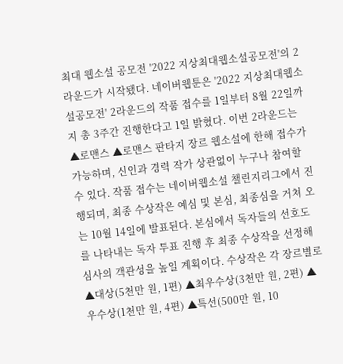최대 웹소설 공모전 '2022 지상최대웹소설공모전'의 2라운드가 시작됐다. 네이버웹툰은 '2022 지상최대웹소설공모전' 2라운드의 작품 접수를 1일부터 8월 22일까지 총 3주간 진행한다고 1일 밝혔다. 이번 2라운드는 ▲로맨스 ▲로맨스 판타지 장르 웹소설에 한해 접수가 가능하며, 신인과 경력 작가 상관없이 누구나 참여할 수 있다. 작품 접수는 네이버웹소설 챌린지리그에서 진행되며, 최종 수상작은 예심 및 본심, 최종심을 거쳐 오는 10월 14일에 발표된다. 본심에서 독자들의 선호도를 나타내는 독자 투표 진행 후 최종 수상작을 선정해 심사의 객관성을 높일 계획이다. 수상작은 각 장르별로 ▲대상(5천만 원, 1편) ▲최우수상(3천만 원, 2편) ▲우수상(1천만 원, 4편) ▲특선(500만 원, 10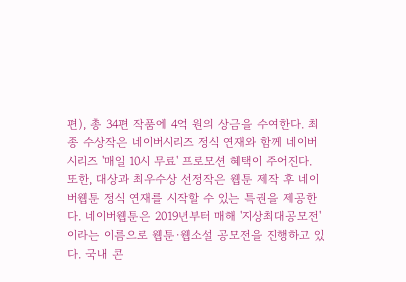편), 총 34편 작품에 4억 원의 상금을 수여한다. 최종 수상작은 네이버시리즈 정식 연재와 함께 네이버시리즈 '매일 10시 무료' 프로모션 혜택이 주어진다. 또한, 대상과 최우수상 선정작은 웹툰 제작 후 네이버웹툰 정식 연재를 시작할 수 있는 특권을 제공한다. 네이버웹툰은 2019년부터 매해 '지상최대공모전'이라는 이름으로 웹툰·웹소설 공모전을 진행하고 있다. 국내 콘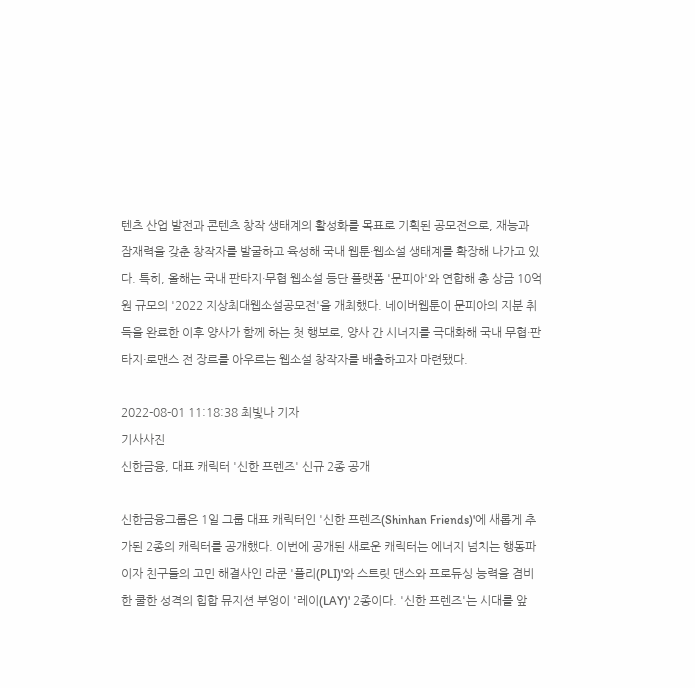텐츠 산업 발전과 콘텐츠 창작 생태계의 활성화를 목표로 기획된 공모전으로, 재능과 잠재력을 갖춘 창작자를 발굴하고 육성해 국내 웹툰·웹소설 생태계를 확장해 나가고 있다. 특히, 올해는 국내 판타지·무협 웹소설 등단 플랫폼 '문피아'와 연합해 총 상금 10억원 규모의 '2022 지상최대웹소설공모전'을 개최했다. 네이버웹툰이 문피아의 지분 취득을 완료한 이후 양사가 함께 하는 첫 행보로, 양사 간 시너지를 극대화해 국내 무협·판타지·로맨스 전 장르를 아우르는 웹소설 창작자를 배출하고자 마련됐다.

2022-08-01 11:18:38 최빛나 기자
기사사진
신한금융, 대표 캐릭터 '신한 프렌즈' 신규 2종 공개

신한금융그룹은 1일 그룹 대표 캐릭터인 '신한 프렌즈(Shinhan Friends)'에 새롭게 추가된 2종의 캐릭터를 공개했다. 이번에 공개된 새로운 캐릭터는 에너지 넘치는 행동파이자 친구들의 고민 해결사인 라쿤 '플리(PLI)'와 스트릿 댄스와 프로듀싱 능력을 겸비한 쿨한 성격의 힙합 뮤지션 부엉이 '레이(LAY)' 2종이다. '신한 프렌즈'는 시대를 앞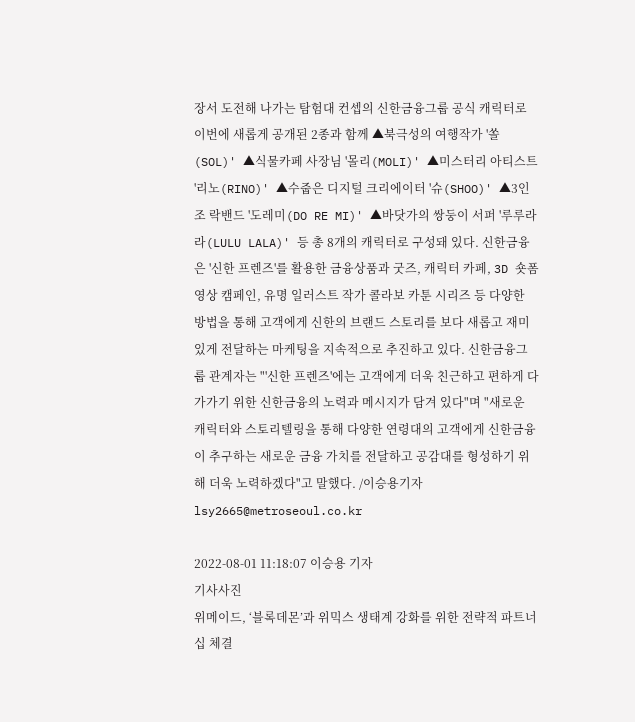장서 도전해 나가는 탐험대 컨셉의 신한금융그룹 공식 캐릭터로 이번에 새롭게 공개된 2종과 함께 ▲북극성의 여행작가 '쏠(SOL)' ▲식물카페 사장님 '몰리(MOLI)' ▲미스터리 아티스트 '리노(RINO)' ▲수줍은 디지털 크리에이터 '슈(SHOO)' ▲3인조 락밴드 '도레미(DO RE MI)' ▲바닷가의 쌍둥이 서퍼 '루루라라(LULU LALA)' 등 총 8개의 캐릭터로 구성돼 있다. 신한금융은 '신한 프렌즈'를 활용한 금융상품과 굿즈, 캐릭터 카페, 3D 숏폼 영상 캠페인, 유명 일러스트 작가 콜라보 카툰 시리즈 등 다양한 방법을 통해 고객에게 신한의 브랜드 스토리를 보다 새롭고 재미있게 전달하는 마케팅을 지속적으로 추진하고 있다. 신한금융그룹 관계자는 "'신한 프렌즈'에는 고객에게 더욱 친근하고 편하게 다가가기 위한 신한금융의 노력과 메시지가 담겨 있다"며 "새로운 캐릭터와 스토리텔링을 통해 다양한 연령대의 고객에게 신한금융이 추구하는 새로운 금융 가치를 전달하고 공감대를 형성하기 위해 더욱 노력하겠다"고 말했다. /이승용기자 lsy2665@metroseoul.co.kr

2022-08-01 11:18:07 이승용 기자
기사사진
위메이드, ‘블록데몬’과 위믹스 생태계 강화를 위한 전략적 파트너십 체결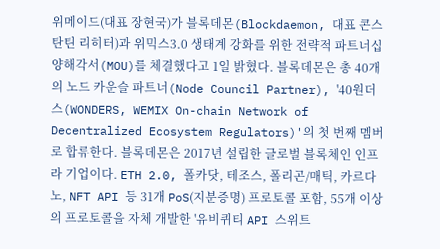위메이드(대표 장현국)가 블록데몬(Blockdaemon, 대표 콘스탄틴 리히터)과 위믹스3.0 생태계 강화를 위한 전략적 파트너십 양해각서(MOU)를 체결했다고 1일 밝혔다. 블록데몬은 총 40개의 노드 카운슬 파트너(Node Council Partner), '40원더스(WONDERS, WEMIX On-chain Network of Decentralized Ecosystem Regulators)'의 첫 번째 멤버로 합류한다. 블록데몬은 2017년 설립한 글로벌 블록체인 인프라 기업이다. ETH 2.0, 폴카닷, 테조스, 폴리곤/매틱, 카르다노, NFT API 등 31개 PoS(지분증명) 프로토콜 포함, 55개 이상의 프로토콜을 자체 개발한 '유비퀴티 API 스위트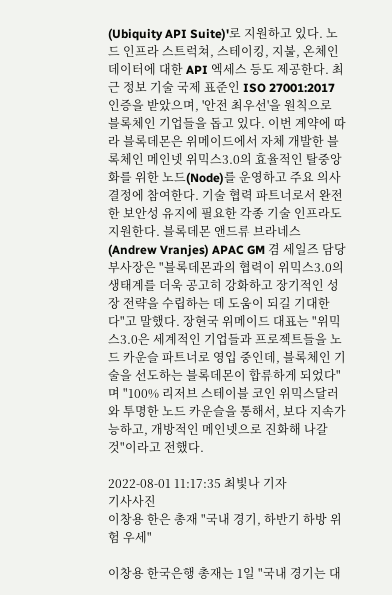(Ubiquity API Suite)'로 지원하고 있다. 노드 인프라 스트럭쳐, 스테이킹, 지불, 온체인 데이터에 대한 API 엑세스 등도 제공한다. 최근 정보 기술 국제 표준인 ISO 27001:2017 인증을 받았으며, '안전 최우선'을 원칙으로 블록체인 기업들을 돕고 있다. 이번 계약에 따라 블록데몬은 위메이드에서 자체 개발한 블록체인 메인넷 위믹스3.0의 효율적인 탈중앙화를 위한 노드(Node)를 운영하고 주요 의사 결정에 참여한다. 기술 협력 파트너로서 완전한 보안성 유지에 필요한 각종 기술 인프라도 지원한다. 블록데몬 앤드류 브라네스(Andrew Vranjes) APAC GM 겸 세일즈 담당 부사장은 "블록데몬과의 협력이 위믹스3.0의 생태계를 더욱 공고히 강화하고 장기적인 성장 전략을 수립하는 데 도움이 되길 기대한다"고 말했다. 장현국 위메이드 대표는 "위믹스3.0은 세계적인 기업들과 프로젝트들을 노드 카운슬 파트너로 영입 중인데, 블록체인 기술을 선도하는 블록데몬이 합류하게 되었다"며 "100% 리저브 스테이블 코인 위믹스달러와 투명한 노드 카운슬을 통해서, 보다 지속가능하고, 개방적인 메인넷으로 진화해 나갈 것"이라고 전했다.

2022-08-01 11:17:35 최빛나 기자
기사사진
이창용 한은 총재 "국내 경기, 하반기 하방 위험 우세"

이창용 한국은행 총재는 1일 "국내 경기는 대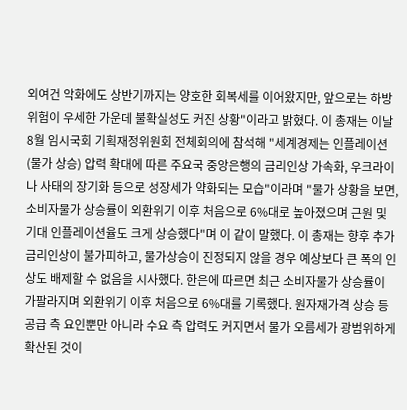외여건 악화에도 상반기까지는 양호한 회복세를 이어왔지만, 앞으로는 하방 위험이 우세한 가운데 불확실성도 커진 상황"이라고 밝혔다. 이 총재는 이날 8월 임시국회 기획재정위원회 전체회의에 참석해 "세계경제는 인플레이션(물가 상승) 압력 확대에 따른 주요국 중앙은행의 금리인상 가속화, 우크라이나 사태의 장기화 등으로 성장세가 약화되는 모습"이라며 "물가 상황을 보면, 소비자물가 상승률이 외환위기 이후 처음으로 6%대로 높아졌으며 근원 및 기대 인플레이션율도 크게 상승했다"며 이 같이 말했다. 이 총재는 향후 추가 금리인상이 불가피하고, 물가상승이 진정되지 않을 경우 예상보다 큰 폭의 인상도 배제할 수 없음을 시사했다. 한은에 따르면 최근 소비자물가 상승률이 가팔라지며 외환위기 이후 처음으로 6%대를 기록했다. 원자재가격 상승 등 공급 측 요인뿐만 아니라 수요 측 압력도 커지면서 물가 오름세가 광범위하게 확산된 것이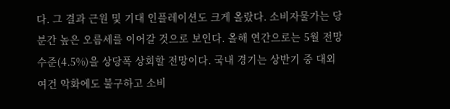다. 그 결과 근원 및 기대 인플레이션도 크게 올랐다. 소비자물가는 당분간 높은 오름세를 이어갈 것으로 보인다. 올해 연간으로는 5월 전망수준(4.5%)을 상당폭 상회할 전망이다. 국내 경기는 상반기 중 대외여건 악화에도 불구하고 소비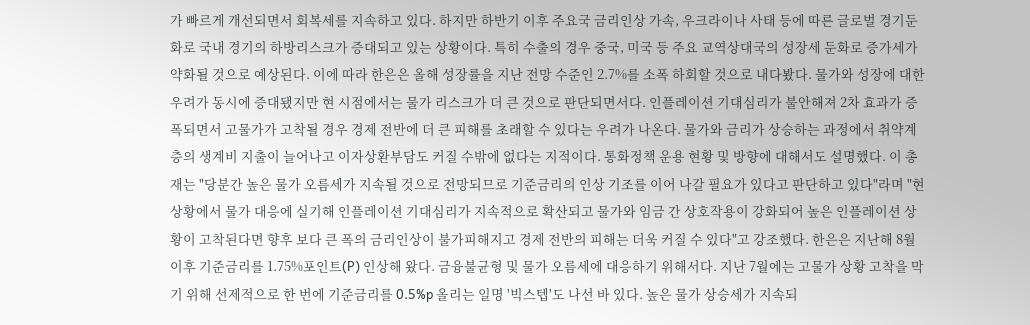가 빠르게 개선되면서 회복세를 지속하고 있다. 하지만 하반기 이후 주요국 금리인상 가속, 우크라이나 사태 등에 따른 글로벌 경기둔화로 국내 경기의 하방리스크가 증대되고 있는 상황이다. 특히 수출의 경우 중국, 미국 등 주요 교역상대국의 성장세 둔화로 증가세가 약화될 것으로 예상된다. 이에 따라 한은은 올해 성장률을 지난 전망 수준인 2.7%를 소폭 하회할 것으로 내다봤다. 물가와 성장에 대한 우려가 동시에 증대됐지만 현 시점에서는 물가 리스크가 더 큰 것으로 판단되면서다. 인플레이션 기대심리가 불안해져 2차 효과가 증폭되면서 고물가가 고착될 경우 경제 전반에 더 큰 피해를 초래할 수 있다는 우려가 나온다. 물가와 금리가 상승하는 과정에서 취약계층의 생계비 지출이 늘어나고 이자상환부담도 커질 수밖에 없다는 지적이다. 통화정책 운용 현황 및 방향에 대해서도 설명했다. 이 총재는 "당분간 높은 물가 오름세가 지속될 것으로 전망되므로 기준금리의 인상 기조를 이어 나갈 필요가 있다고 판단하고 있다"라며 "현 상황에서 물가 대응에 실기해 인플레이션 기대심리가 지속적으로 확산되고 물가와 임금 간 상호작용이 강화되어 높은 인플레이션 상황이 고착된다면 향후 보다 큰 폭의 금리인상이 불가피해지고 경제 전반의 피해는 더욱 커질 수 있다"고 강조했다. 한은은 지난해 8월 이후 기준금리를 1.75%포인트(P) 인상해 왔다. 금융불균형 및 물가 오름세에 대응하기 위해서다. 지난 7월에는 고물가 상황 고착을 막기 위해 선제적으로 한 번에 기준금리를 0.5%p 올리는 일명 '빅스텝'도 나선 바 있다. 높은 물가 상승세가 지속되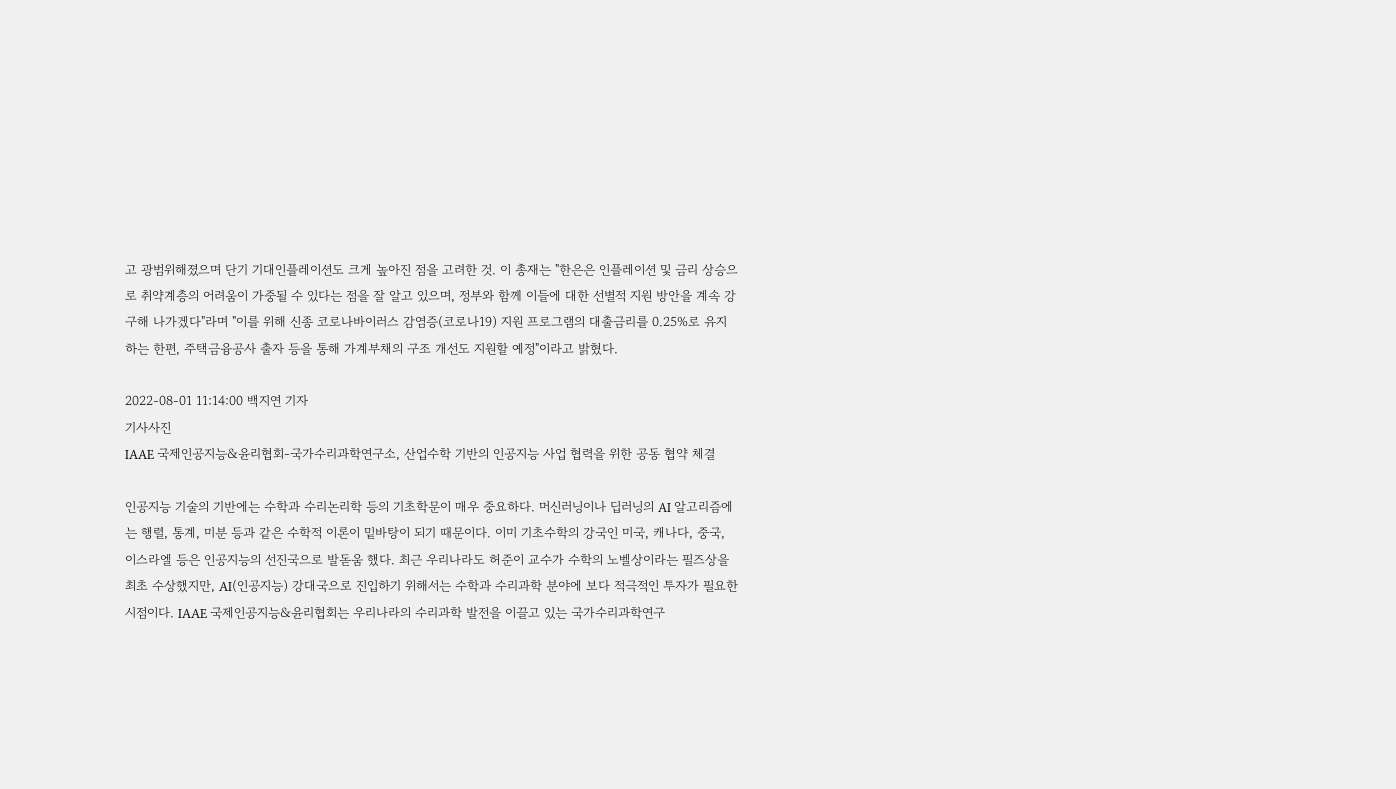고 광범위해졌으며 단기 기대인플레이션도 크게 높아진 점을 고려한 것. 이 총재는 "한은은 인플레이션 및 금리 상승으로 취약계층의 어려움이 가중될 수 있다는 점을 잘 알고 있으며, 정부와 함께 이들에 대한 선별적 지원 방안을 계속 강구해 나가겠다"라며 "이를 위해 신종 코로나바이러스 감염증(코로나19) 지원 프로그램의 대출금리를 0.25%로 유지하는 한편, 주택금융공사 출자 등을 통해 가계부채의 구조 개선도 지원할 예정"이라고 밝혔다.

2022-08-01 11:14:00 백지연 기자
기사사진
IAAE 국제인공지능&윤리협회-국가수리과학연구소, 산업수학 기반의 인공지능 사업 협력을 위한 공동 협약 체결

인공지능 기술의 기반에는 수학과 수리논리학 등의 기초학문이 매우 중요하다. 머신러닝이나 딥러닝의 AI 알고리즘에는 행렬, 통계, 미분 등과 같은 수학적 이론이 밑바탕이 되기 때문이다. 이미 기초수학의 강국인 미국, 캐나다, 중국, 이스라엘 등은 인공지능의 선진국으로 발돋움 했다. 최근 우리나라도 허준이 교수가 수학의 노벨상이라는 필즈상을 최초 수상했지만, AI(인공지능) 강대국으로 진입하기 위해서는 수학과 수리과학 분야에 보다 적극적인 투자가 필요한 시점이다. IAAE 국제인공지능&윤리협회는 우리나라의 수리과학 발전을 이끌고 있는 국가수리과학연구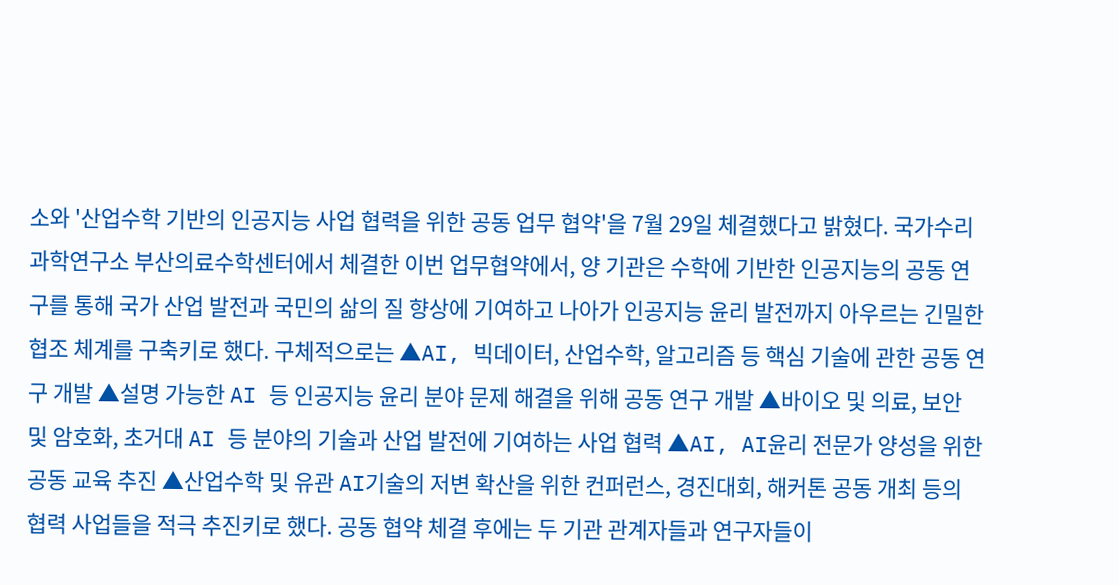소와 '산업수학 기반의 인공지능 사업 협력을 위한 공동 업무 협약'을 7월 29일 체결했다고 밝혔다. 국가수리과학연구소 부산의료수학센터에서 체결한 이번 업무협약에서, 양 기관은 수학에 기반한 인공지능의 공동 연구를 통해 국가 산업 발전과 국민의 삶의 질 향상에 기여하고 나아가 인공지능 윤리 발전까지 아우르는 긴밀한 협조 체계를 구축키로 했다. 구체적으로는 ▲AI, 빅데이터, 산업수학, 알고리즘 등 핵심 기술에 관한 공동 연구 개발 ▲설명 가능한 AI 등 인공지능 윤리 분야 문제 해결을 위해 공동 연구 개발 ▲바이오 및 의료, 보안 및 암호화, 초거대 AI 등 분야의 기술과 산업 발전에 기여하는 사업 협력 ▲AI, AI윤리 전문가 양성을 위한 공동 교육 추진 ▲산업수학 및 유관 AI기술의 저변 확산을 위한 컨퍼런스, 경진대회, 해커톤 공동 개최 등의 협력 사업들을 적극 추진키로 했다. 공동 협약 체결 후에는 두 기관 관계자들과 연구자들이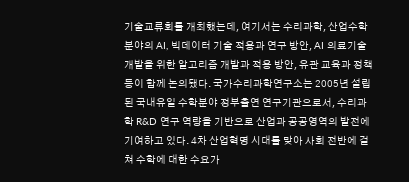기술교류회를 개최했는데, 여기서는 수리과학, 산업수학 분야의 AI, 빅데이터 기술 적용과 연구 방안, AI 의료기술 개발을 위한 알고리즘 개발과 적용 방안, 유관 교육과 정책 등이 함께 논의됐다. 국가수리과학연구소는 2005년 설립된 국내유일 수학분야 정부출연 연구기관으로서, 수리과학 R&D 연구 역량을 기반으로 산업과 공공영역의 발전에 기여하고 있다. 4차 산업혁명 시대를 맞아 사회 전반에 걸쳐 수학에 대한 수요가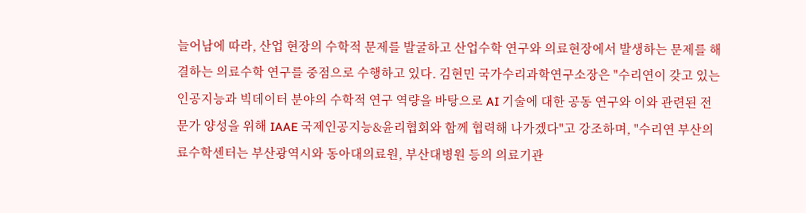늘어남에 따라, 산업 현장의 수학적 문제를 발굴하고 산업수학 연구와 의료현장에서 발생하는 문제를 해결하는 의료수학 연구를 중점으로 수행하고 있다. 김현민 국가수리과학연구소장은 "수리연이 갖고 있는 인공지능과 빅데이터 분야의 수학적 연구 역량을 바탕으로 AI 기술에 대한 공동 연구와 이와 관련된 전문가 양성을 위해 IAAE 국제인공지능&윤리협회와 함께 협력해 나가겠다"고 강조하며, "수리연 부산의료수학센터는 부산광역시와 동아대의료원, 부산대병원 등의 의료기관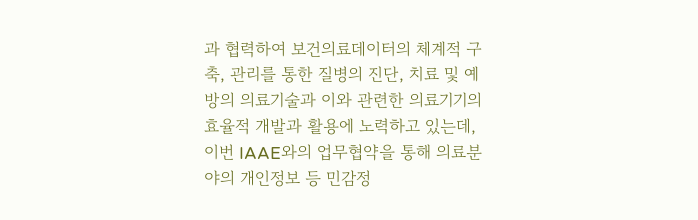과 협력하여 보건의료데이터의 체계적 구축, 관리를 통한 질병의 진단, 치료 및 예방의 의료기술과 이와 관련한 의료기기의 효율적 개발과 활용에 노력하고 있는데, 이번 IAAE와의 업무협약을 통해 의료분야의 개인정보 등 민감정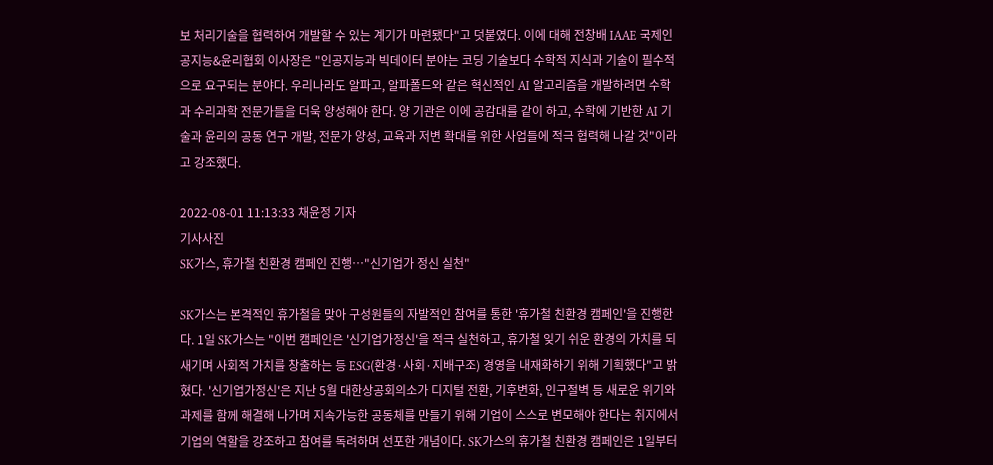보 처리기술을 협력하여 개발할 수 있는 계기가 마련됐다"고 덧붙였다. 이에 대해 전창배 IAAE 국제인공지능&윤리협회 이사장은 "인공지능과 빅데이터 분야는 코딩 기술보다 수학적 지식과 기술이 필수적으로 요구되는 분야다. 우리나라도 알파고, 알파폴드와 같은 혁신적인 AI 알고리즘을 개발하려면 수학과 수리과학 전문가들을 더욱 양성해야 한다. 양 기관은 이에 공감대를 같이 하고, 수학에 기반한 AI 기술과 윤리의 공동 연구 개발, 전문가 양성, 교육과 저변 확대를 위한 사업들에 적극 협력해 나갈 것"이라고 강조했다.

2022-08-01 11:13:33 채윤정 기자
기사사진
SK가스, 휴가철 친환경 캠페인 진행…"신기업가 정신 실천"

SK가스는 본격적인 휴가철을 맞아 구성원들의 자발적인 참여를 통한 '휴가철 친환경 캠페인'을 진행한다. 1일 SK가스는 "이번 캠페인은 '신기업가정신'을 적극 실천하고, 휴가철 잊기 쉬운 환경의 가치를 되새기며 사회적 가치를 창출하는 등 ESG(환경·사회·지배구조) 경영을 내재화하기 위해 기획했다"고 밝혔다. '신기업가정신'은 지난 5월 대한상공회의소가 디지털 전환, 기후변화, 인구절벽 등 새로운 위기와 과제를 함께 해결해 나가며 지속가능한 공동체를 만들기 위해 기업이 스스로 변모해야 한다는 취지에서 기업의 역할을 강조하고 참여를 독려하며 선포한 개념이다. SK가스의 휴가철 친환경 캠페인은 1일부터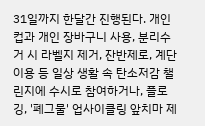31일까지 한달간 진행된다. 개인 컵과 개인 장바구니 사용, 분리수거 시 라벨지 제거, 잔반제로, 계단이용 등 일상 생활 속 탄소저감 챌린지에 수시로 참여하거나, 플로깅, '폐그물' 업사이클링 앞치마 제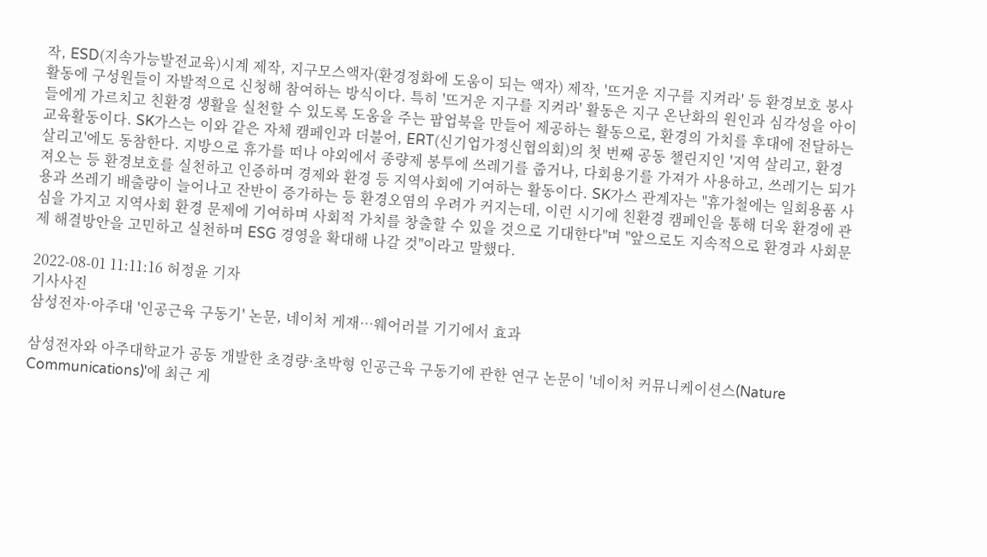작, ESD(지속가능발전교육)시계 제작, 지구모스액자(환경정화에 도움이 되는 액자) 제작, '뜨거운 지구를 지켜라' 등 환경보호 봉사활동에 구성원들이 자발적으로 신청해 참여하는 방식이다. 특히 '뜨거운 지구를 지켜라' 활동은 지구 온난화의 원인과 심각성을 아이들에게 가르치고 친환경 생활을 실천할 수 있도록 도움을 주는 팝업북을 만들어 제공하는 활동으로, 환경의 가치를 후대에 전달하는 교육활동이다. SK가스는 이와 같은 자체 캠페인과 더불어, ERT(신기업가정신협의회)의 첫 번째 공동 챌린지인 '지역 살리고, 환경 살리고'에도 동참한다. 지방으로 휴가를 떠나 야외에서 종량제 봉투에 쓰레기를 줍거나, 다회용기를 가져가 사용하고, 쓰레기는 되가져오는 등 환경보호를 실천하고 인증하며 경제와 환경 등 지역사회에 기여하는 활동이다. SK가스 관계자는 "휴가철에는 일회용품 사용과 쓰레기 배출량이 늘어나고 잔반이 증가하는 등 환경오염의 우려가 커지는데, 이런 시기에 친환경 캠페인을 통해 더욱 환경에 관심을 가지고 지역사회 환경 문제에 기여하며 사회적 가치를 창출할 수 있을 것으로 기대한다"며 "앞으로도 지속적으로 환경과 사회문제 해결방안을 고민하고 실천하며 ESG 경영을 확대해 나갈 것"이라고 말했다.

2022-08-01 11:11:16 허정윤 기자
기사사진
삼성전자·아주대 '인공근육 구동기' 논문, 네이처 게재…웨어러블 기기에서 효과

삼성전자와 아주대학교가 공동 개발한 초경량·초박형 인공근육 구동기에 관한 연구 논문이 '네이처 커뮤니케이션스(Nature Communications)'에 최근 게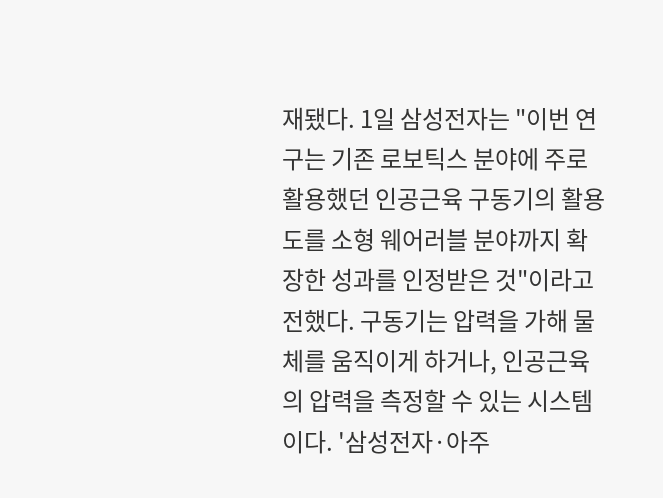재됐다. 1일 삼성전자는 "이번 연구는 기존 로보틱스 분야에 주로 활용했던 인공근육 구동기의 활용도를 소형 웨어러블 분야까지 확장한 성과를 인정받은 것"이라고 전했다. 구동기는 압력을 가해 물체를 움직이게 하거나, 인공근육의 압력을 측정할 수 있는 시스템이다. '삼성전자·아주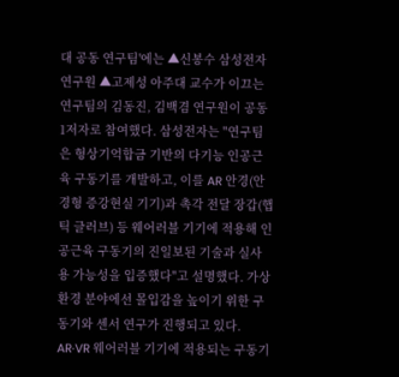대 공동 연구팀'에는 ▲신봉수 삼성전자 연구원 ▲고제성 아주대 교수가 이끄는 연구팀의 김동진, 김백겸 연구원이 공동 1저자로 참여했다. 삼성전자는 "연구팀은 형상기억합금 기반의 다기능 인공근육 구동기를 개발하고, 이를 AR 안경(안경형 증강현실 기기)과 촉각 전달 장갑(햅틱 글러브) 등 웨어러블 기기에 적용해 인공근육 구동기의 진일보된 기술과 실사용 가능성을 입증했다"고 설명했다. 가상 환경 분야에선 몰입감을 높이기 위한 구동기와 센서 연구가 진행되고 있다. AR·VR 웨어러블 기기에 적용되는 구동기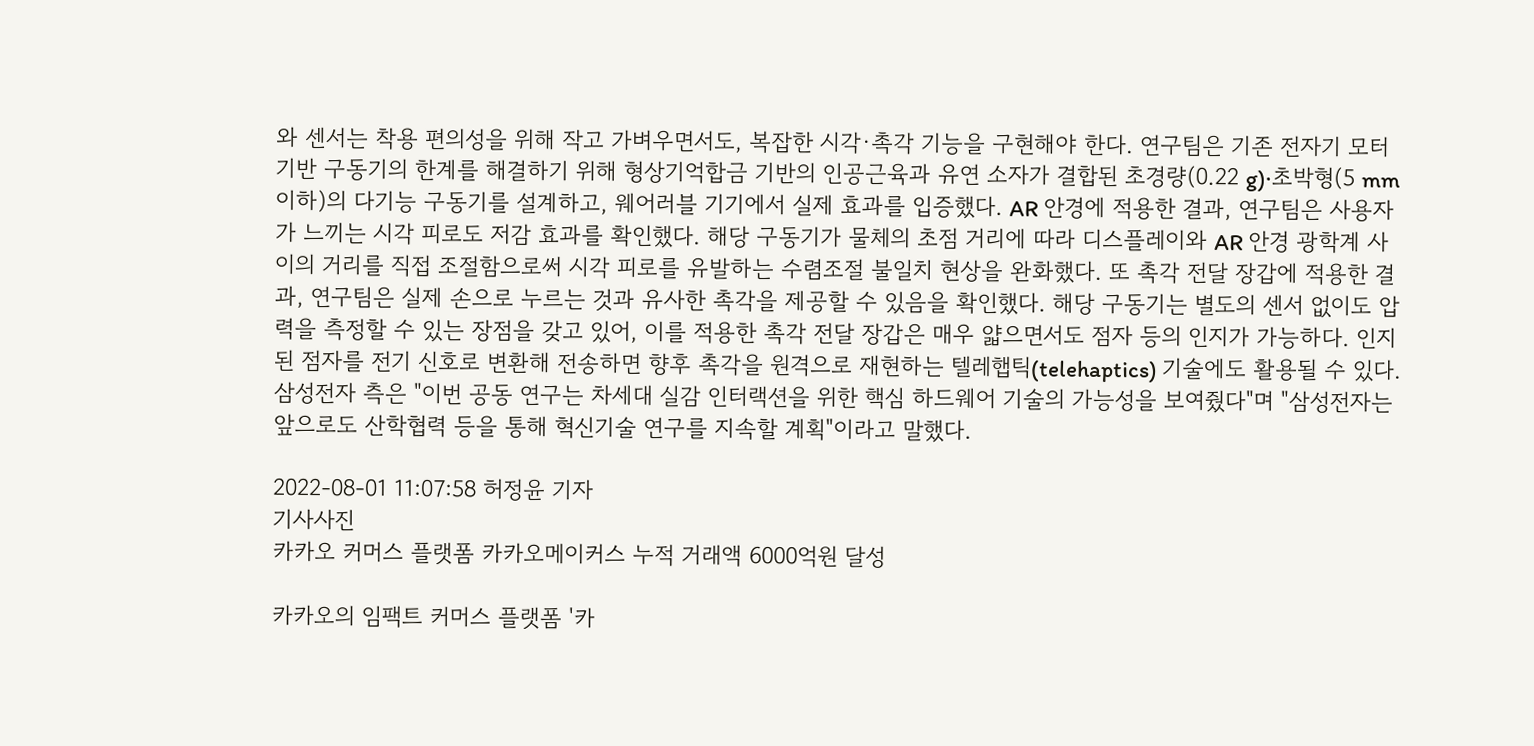와 센서는 착용 편의성을 위해 작고 가벼우면서도, 복잡한 시각·촉각 기능을 구현해야 한다. 연구팀은 기존 전자기 모터 기반 구동기의 한계를 해결하기 위해 형상기억합금 기반의 인공근육과 유연 소자가 결합된 초경량(0.22 g)·초박형(5 mm 이하)의 다기능 구동기를 설계하고, 웨어러블 기기에서 실제 효과를 입증했다. AR 안경에 적용한 결과, 연구팀은 사용자가 느끼는 시각 피로도 저감 효과를 확인했다. 해당 구동기가 물체의 초점 거리에 따라 디스플레이와 AR 안경 광학계 사이의 거리를 직접 조절함으로써 시각 피로를 유발하는 수렴조절 불일치 현상을 완화했다. 또 촉각 전달 장갑에 적용한 결과, 연구팀은 실제 손으로 누르는 것과 유사한 촉각을 제공할 수 있음을 확인했다. 해당 구동기는 별도의 센서 없이도 압력을 측정할 수 있는 장점을 갖고 있어, 이를 적용한 촉각 전달 장갑은 매우 얇으면서도 점자 등의 인지가 가능하다. 인지된 점자를 전기 신호로 변환해 전송하면 향후 촉각을 원격으로 재현하는 텔레햅틱(telehaptics) 기술에도 활용될 수 있다. 삼성전자 측은 "이번 공동 연구는 차세대 실감 인터랙션을 위한 핵심 하드웨어 기술의 가능성을 보여줬다"며 "삼성전자는 앞으로도 산학협력 등을 통해 혁신기술 연구를 지속할 계획"이라고 말했다.

2022-08-01 11:07:58 허정윤 기자
기사사진
카카오 커머스 플랫폼 카카오메이커스 누적 거래액 6000억원 달성

카카오의 임팩트 커머스 플랫폼 '카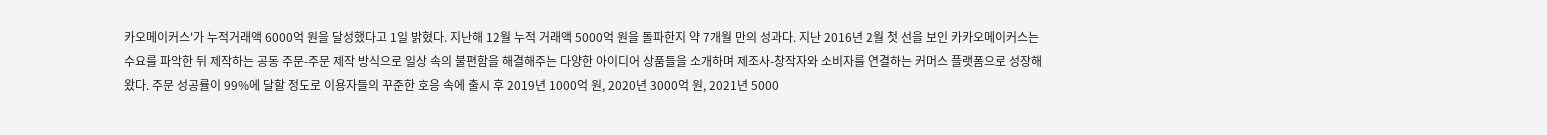카오메이커스'가 누적거래액 6000억 원을 달성했다고 1일 밝혔다. 지난해 12월 누적 거래액 5000억 원을 돌파한지 약 7개월 만의 성과다. 지난 2016년 2월 첫 선을 보인 카카오메이커스는 수요를 파악한 뒤 제작하는 공동 주문-주문 제작 방식으로 일상 속의 불편함을 해결해주는 다양한 아이디어 상품들을 소개하며 제조사-창작자와 소비자를 연결하는 커머스 플랫폼으로 성장해왔다. 주문 성공률이 99%에 달할 정도로 이용자들의 꾸준한 호응 속에 출시 후 2019년 1000억 원, 2020년 3000억 원, 2021년 5000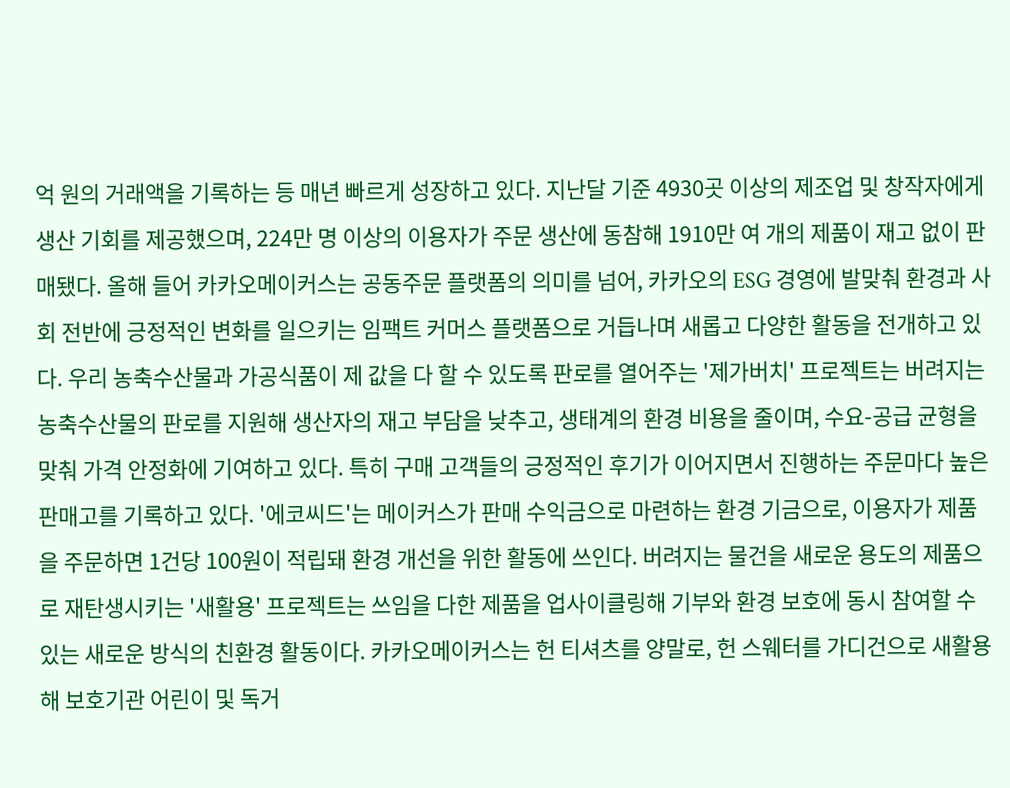억 원의 거래액을 기록하는 등 매년 빠르게 성장하고 있다. 지난달 기준 4930곳 이상의 제조업 및 창작자에게 생산 기회를 제공했으며, 224만 명 이상의 이용자가 주문 생산에 동참해 1910만 여 개의 제품이 재고 없이 판매됐다. 올해 들어 카카오메이커스는 공동주문 플랫폼의 의미를 넘어, 카카오의 ESG 경영에 발맞춰 환경과 사회 전반에 긍정적인 변화를 일으키는 임팩트 커머스 플랫폼으로 거듭나며 새롭고 다양한 활동을 전개하고 있다. 우리 농축수산물과 가공식품이 제 값을 다 할 수 있도록 판로를 열어주는 '제가버치' 프로젝트는 버려지는 농축수산물의 판로를 지원해 생산자의 재고 부담을 낮추고, 생태계의 환경 비용을 줄이며, 수요-공급 균형을 맞춰 가격 안정화에 기여하고 있다. 특히 구매 고객들의 긍정적인 후기가 이어지면서 진행하는 주문마다 높은 판매고를 기록하고 있다. '에코씨드'는 메이커스가 판매 수익금으로 마련하는 환경 기금으로, 이용자가 제품을 주문하면 1건당 100원이 적립돼 환경 개선을 위한 활동에 쓰인다. 버려지는 물건을 새로운 용도의 제품으로 재탄생시키는 '새활용' 프로젝트는 쓰임을 다한 제품을 업사이클링해 기부와 환경 보호에 동시 참여할 수 있는 새로운 방식의 친환경 활동이다. 카카오메이커스는 헌 티셔츠를 양말로, 헌 스웨터를 가디건으로 새활용해 보호기관 어린이 및 독거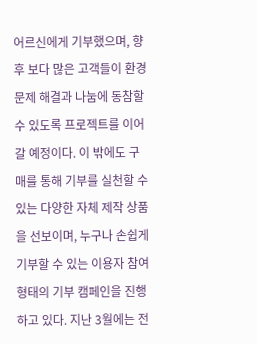어르신에게 기부했으며, 향후 보다 많은 고객들이 환경 문제 해결과 나눔에 동참할 수 있도록 프로젝트를 이어갈 예정이다. 이 밖에도 구매를 통해 기부를 실천할 수 있는 다양한 자체 제작 상품을 선보이며, 누구나 손쉽게 기부할 수 있는 이용자 참여 형태의 기부 캠페인을 진행하고 있다. 지난 3월에는 전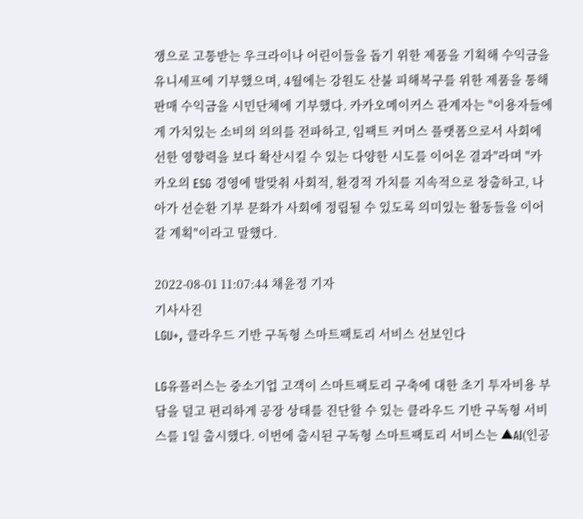쟁으로 고통받는 우크라이나 어린이들을 돕기 위한 제품을 기획해 수익금을 유니세프에 기부했으며, 4월에는 강원도 산불 피해복구를 위한 제품을 통해 판매 수익금을 시민단체에 기부했다. 카카오메이커스 관계자는 "이용자들에게 가치있는 소비의 의의를 전파하고, 임팩트 커머스 플랫폼으로서 사회에 선한 영향력을 보다 확산시킬 수 있는 다양한 시도를 이어온 결과"라며 "카카오의 ESG 경영에 발맞춰 사회적, 환경적 가치를 지속적으로 창출하고, 나아가 선순환 기부 문화가 사회에 정립될 수 있도록 의미있는 활동들을 이어갈 계획"이라고 말했다.

2022-08-01 11:07:44 채윤정 기자
기사사진
LGU+, 클라우드 기반 구독형 스마트팩토리 서비스 선보인다

LG유플러스는 중소기업 고객이 스마트팩토리 구축에 대한 초기 투자비용 부담을 덜고 편리하게 공장 상태를 진단할 수 있는 클라우드 기반 구독형 서비스를 1일 출시했다. 이번에 출시된 구독형 스마트팩토리 서비스는 ▲AI(인공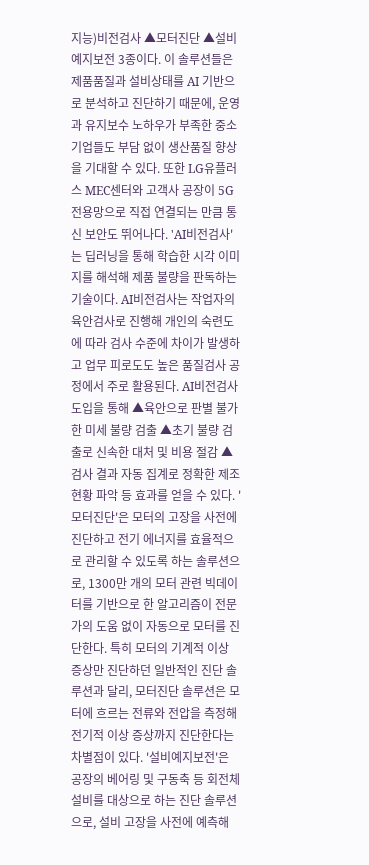지능)비전검사 ▲모터진단 ▲설비예지보전 3종이다. 이 솔루션들은 제품품질과 설비상태를 AI 기반으로 분석하고 진단하기 때문에, 운영과 유지보수 노하우가 부족한 중소기업들도 부담 없이 생산품질 향상을 기대할 수 있다. 또한 LG유플러스 MEC센터와 고객사 공장이 5G 전용망으로 직접 연결되는 만큼 통신 보안도 뛰어나다. 'AI비전검사'는 딥러닝을 통해 학습한 시각 이미지를 해석해 제품 불량을 판독하는 기술이다. AI비전검사는 작업자의 육안검사로 진행해 개인의 숙련도에 따라 검사 수준에 차이가 발생하고 업무 피로도도 높은 품질검사 공정에서 주로 활용된다. AI비전검사 도입을 통해 ▲육안으로 판별 불가한 미세 불량 검출 ▲초기 불량 검출로 신속한 대처 및 비용 절감 ▲검사 결과 자동 집계로 정확한 제조현황 파악 등 효과를 얻을 수 있다. '모터진단'은 모터의 고장을 사전에 진단하고 전기 에너지를 효율적으로 관리할 수 있도록 하는 솔루션으로, 1300만 개의 모터 관련 빅데이터를 기반으로 한 알고리즘이 전문가의 도움 없이 자동으로 모터를 진단한다. 특히 모터의 기계적 이상 증상만 진단하던 일반적인 진단 솔루션과 달리, 모터진단 솔루션은 모터에 흐르는 전류와 전압을 측정해 전기적 이상 증상까지 진단한다는 차별점이 있다. '설비예지보전'은 공장의 베어링 및 구동축 등 회전체 설비를 대상으로 하는 진단 솔루션으로, 설비 고장을 사전에 예측해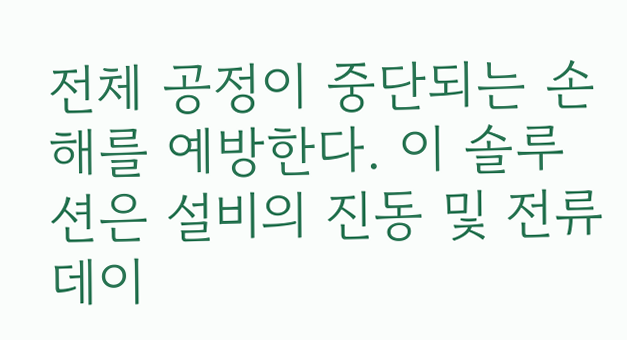전체 공정이 중단되는 손해를 예방한다. 이 솔루션은 설비의 진동 및 전류 데이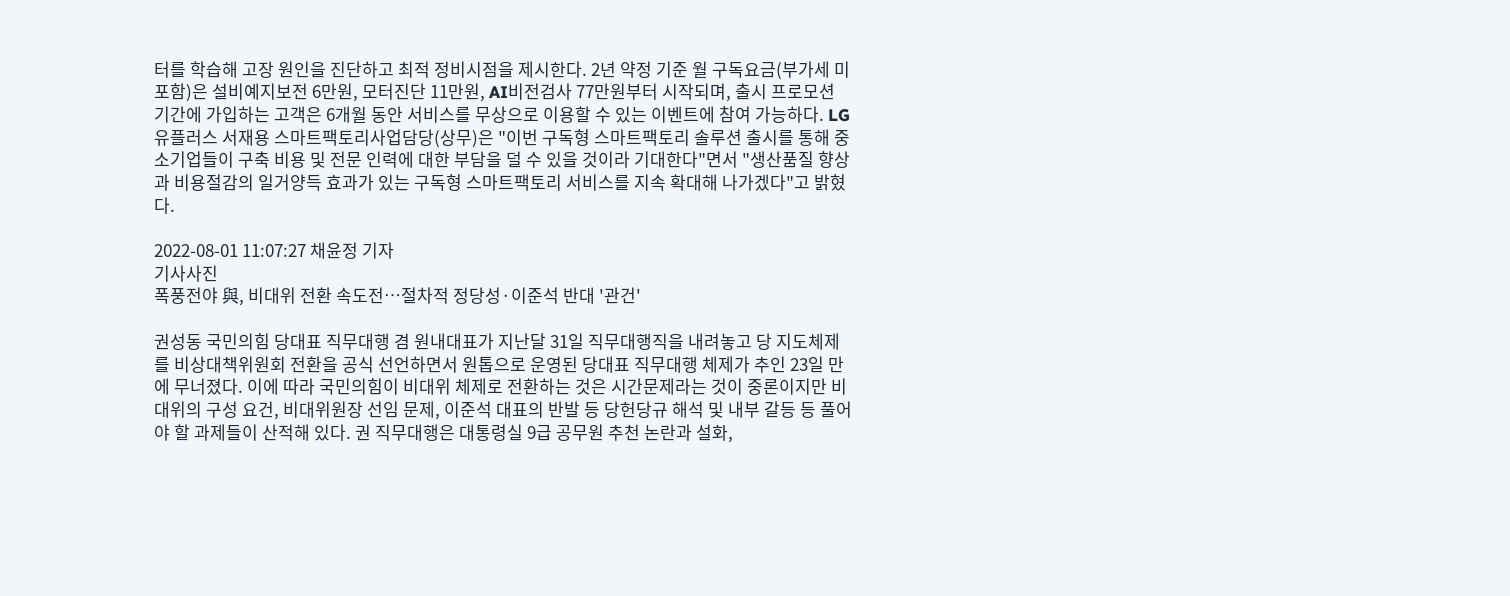터를 학습해 고장 원인을 진단하고 최적 정비시점을 제시한다. 2년 약정 기준 월 구독요금(부가세 미포함)은 설비예지보전 6만원, 모터진단 11만원, AI비전검사 77만원부터 시작되며, 출시 프로모션 기간에 가입하는 고객은 6개월 동안 서비스를 무상으로 이용할 수 있는 이벤트에 참여 가능하다. LG유플러스 서재용 스마트팩토리사업담당(상무)은 "이번 구독형 스마트팩토리 솔루션 출시를 통해 중소기업들이 구축 비용 및 전문 인력에 대한 부담을 덜 수 있을 것이라 기대한다"면서 "생산품질 향상과 비용절감의 일거양득 효과가 있는 구독형 스마트팩토리 서비스를 지속 확대해 나가겠다"고 밝혔다.

2022-08-01 11:07:27 채윤정 기자
기사사진
폭풍전야 與, 비대위 전환 속도전…절차적 정당성·이준석 반대 '관건'

권성동 국민의힘 당대표 직무대행 겸 원내대표가 지난달 31일 직무대행직을 내려놓고 당 지도체제를 비상대책위원회 전환을 공식 선언하면서 원톱으로 운영된 당대표 직무대행 체제가 추인 23일 만에 무너졌다. 이에 따라 국민의힘이 비대위 체제로 전환하는 것은 시간문제라는 것이 중론이지만 비대위의 구성 요건, 비대위원장 선임 문제, 이준석 대표의 반발 등 당헌당규 해석 및 내부 갈등 등 풀어야 할 과제들이 산적해 있다. 권 직무대행은 대통령실 9급 공무원 추천 논란과 설화,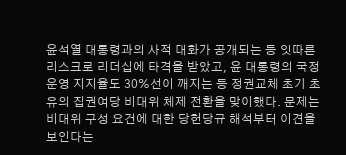윤석열 대통령과의 사적 대화가 공개되는 등 잇따른 리스크로 리더십에 타격을 받았고, 윤 대통령의 국정 운영 지지율도 30%선이 깨지는 등 정권교체 초기 초유의 집권여당 비대위 체제 전환을 맞이했다. 문제는 비대위 구성 요건에 대한 당헌당규 해석부터 이견을 보인다는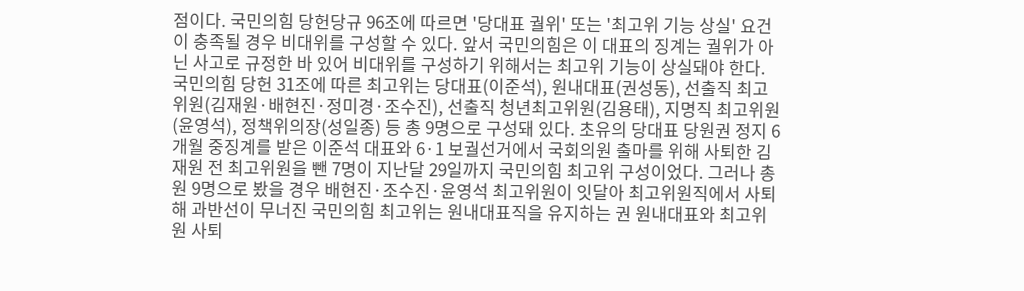점이다. 국민의힘 당헌당규 96조에 따르면 '당대표 궐위' 또는 '최고위 기능 상실' 요건이 충족될 경우 비대위를 구성할 수 있다. 앞서 국민의힘은 이 대표의 징계는 궐위가 아닌 사고로 규정한 바 있어 비대위를 구성하기 위해서는 최고위 기능이 상실돼야 한다. 국민의힘 당헌 31조에 따른 최고위는 당대표(이준석), 원내대표(권성동), 선출직 최고위원(김재원·배현진·정미경·조수진), 선출직 청년최고위원(김용태), 지명직 최고위원(윤영석), 정책위의장(성일종) 등 총 9명으로 구성돼 있다. 초유의 당대표 당원권 정지 6개월 중징계를 받은 이준석 대표와 6·1 보궐선거에서 국회의원 출마를 위해 사퇴한 김재원 전 최고위원을 뺀 7명이 지난달 29일까지 국민의힘 최고위 구성이었다. 그러나 총원 9명으로 봤을 경우 배현진·조수진·윤영석 최고위원이 잇달아 최고위원직에서 사퇴해 과반선이 무너진 국민의힘 최고위는 원내대표직을 유지하는 권 원내대표와 최고위원 사퇴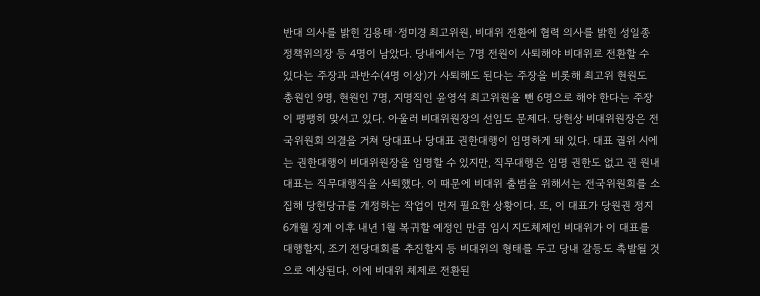반대 의사를 밝힌 김용태·정미경 최고위원, 비대위 전환에 협력 의사를 밝힌 성일종 정책위의장 등 4명이 남았다. 당내에서는 7명 전원이 사퇴해야 비대위로 전환할 수 있다는 주장과 과반수(4명 이상)가 사퇴해도 된다는 주장을 비롯해 최고위 현원도 총원인 9명, 현원인 7명, 지명직인 윤영석 최고위원을 뺀 6명으로 해야 한다는 주장이 팽팽히 맞서고 있다. 아울러 비대위원장의 선임도 문제다. 당헌상 비대위원장은 전국위원회 의결을 거쳐 당대표나 당대표 권한대행이 임명하게 돼 있다. 대표 궐위 시에는 권한대행이 비대위원장을 임명할 수 있지만, 직무대행은 임명 권한도 없고 권 원내대표는 직무대행직을 사퇴했다. 이 때문에 비대위 출범을 위해서는 전국위원회를 소집해 당헌당규를 개정하는 작업이 먼저 필요한 상황이다. 또, 이 대표가 당원권 정지 6개월 징계 이후 내년 1월 복귀할 예정인 만큼 임시 지도체제인 비대위가 이 대표를 대행할지, 조기 전당대회를 추진할지 등 비대위의 형태를 두고 당내 갈등도 촉발될 것으로 예상된다. 이에 비대위 체제로 전환된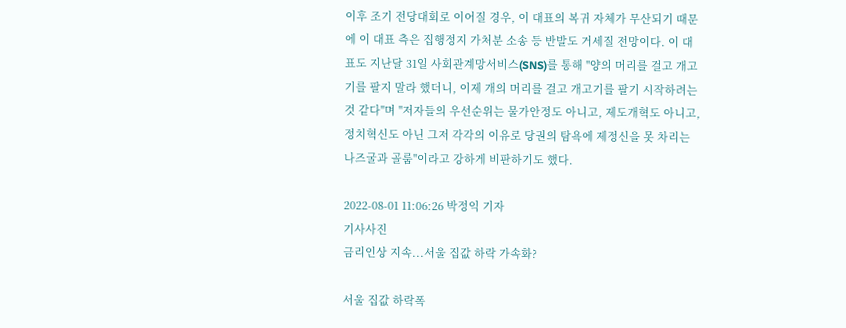이후 조기 전당대회로 이어질 경우, 이 대표의 복귀 자체가 무산되기 때문에 이 대표 측은 집행정지 가처분 소송 등 반발도 거세질 전망이다. 이 대표도 지난달 31일 사회관계망서비스(SNS)를 통해 "양의 머리를 걸고 개고기를 팔지 말라 했더니, 이제 개의 머리를 걸고 개고기를 팔기 시작하려는 것 같다"며 "저자들의 우선순위는 물가안정도 아니고, 제도개혁도 아니고, 정치혁신도 아닌 그저 각각의 이유로 당권의 탐욕에 제정신을 못 차리는 나즈굴과 골룸"이라고 강하게 비판하기도 했다.

2022-08-01 11:06:26 박정익 기자
기사사진
금리인상 지속...서울 집값 하락 가속화?

서울 집값 하락폭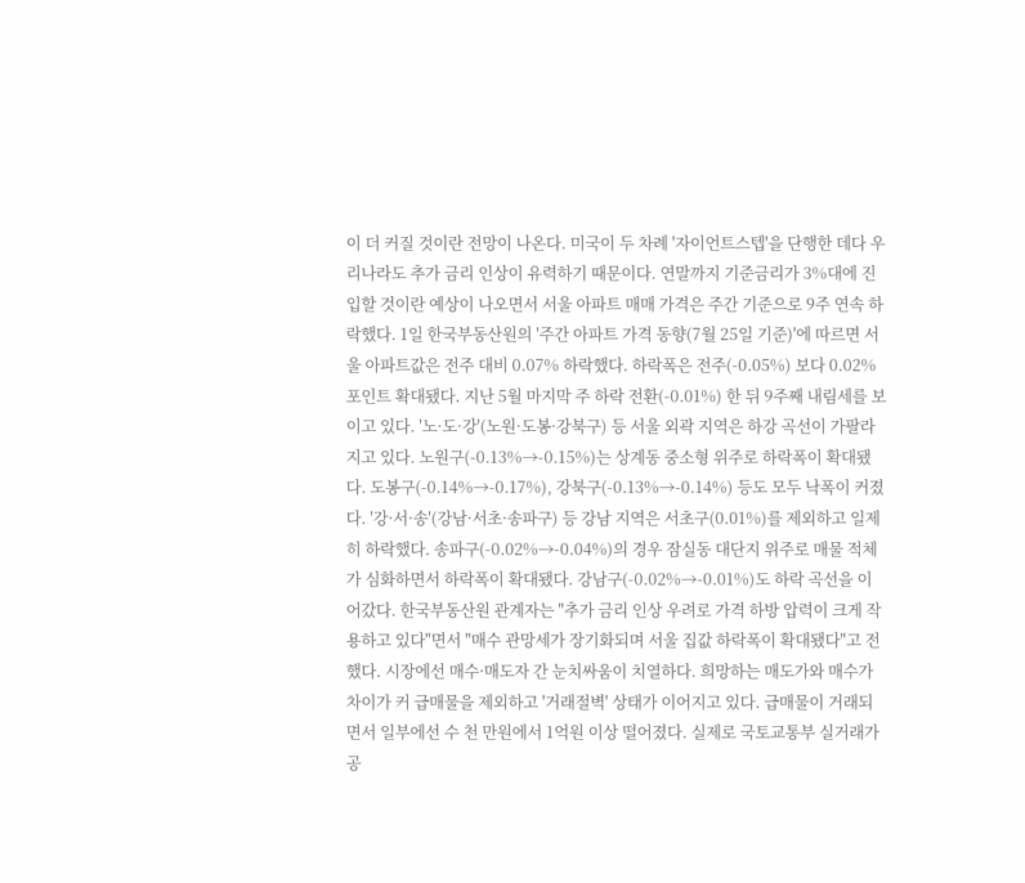이 더 커질 것이란 전망이 나온다. 미국이 두 차례 '자이언트스텝'을 단행한 데다 우리나라도 추가 금리 인상이 유력하기 때문이다. 연말까지 기준금리가 3%대에 진입할 것이란 예상이 나오면서 서울 아파트 매매 가격은 주간 기준으로 9주 연속 하락했다. 1일 한국부동산원의 '주간 아파트 가격 동향(7월 25일 기준)'에 따르면 서울 아파트값은 전주 대비 0.07% 하락했다. 하락폭은 전주(-0.05%) 보다 0.02%포인트 확대됐다. 지난 5월 마지막 주 하락 전환(-0.01%) 한 뒤 9주째 내림세를 보이고 있다. '노·도·강'(노원·도봉·강북구) 등 서울 외곽 지역은 하강 곡선이 가팔라지고 있다. 노원구(-0.13%→-0.15%)는 상계동 중소형 위주로 하락폭이 확대됐다. 도봉구(-0.14%→-0.17%), 강북구(-0.13%→-0.14%) 등도 모두 낙폭이 커졌다. '강·서·송'(강남·서초·송파구) 등 강남 지역은 서초구(0.01%)를 제외하고 일제히 하락했다. 송파구(-0.02%→-0.04%)의 경우 잠실동 대단지 위주로 매물 적체가 심화하면서 하락폭이 확대됐다. 강남구(-0.02%→-0.01%)도 하락 곡선을 이어갔다. 한국부동산원 관계자는 "추가 금리 인상 우려로 가격 하방 압력이 크게 작용하고 있다"면서 "매수 관망세가 장기화되며 서울 집값 하락폭이 확대됐다"고 전했다. 시장에선 매수·매도자 간 눈치싸움이 치열하다. 희망하는 매도가와 매수가 차이가 커 급매물을 제외하고 '거래절벽' 상태가 이어지고 있다. 급매물이 거래되면서 일부에선 수 천 만원에서 1억원 이상 떨어졌다. 실제로 국토교통부 실거래가 공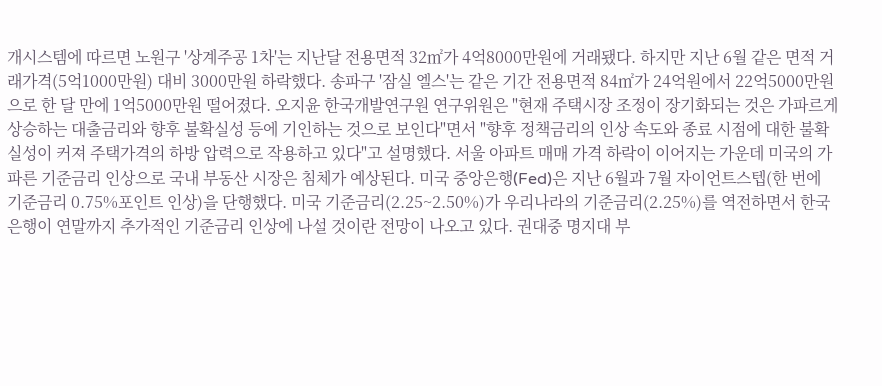개시스템에 따르면 노원구 '상계주공 1차'는 지난달 전용면적 32㎡가 4억8000만원에 거래됐다. 하지만 지난 6월 같은 면적 거래가격(5억1000만원) 대비 3000만원 하락했다. 송파구 '잠실 엘스'는 같은 기간 전용면적 84㎡가 24억원에서 22억5000만원으로 한 달 만에 1억5000만원 떨어졌다. 오지윤 한국개발연구원 연구위원은 "현재 주택시장 조정이 장기화되는 것은 가파르게 상승하는 대출금리와 향후 불확실성 등에 기인하는 것으로 보인다"면서 "향후 정책금리의 인상 속도와 종료 시점에 대한 불확실성이 커져 주택가격의 하방 압력으로 작용하고 있다"고 설명했다. 서울 아파트 매매 가격 하락이 이어지는 가운데 미국의 가파른 기준금리 인상으로 국내 부동산 시장은 침체가 예상된다. 미국 중앙은행(Fed)은 지난 6월과 7월 자이언트스텝(한 번에 기준금리 0.75%포인트 인상)을 단행했다. 미국 기준금리(2.25~2.50%)가 우리나라의 기준금리(2.25%)를 역전하면서 한국은행이 연말까지 추가적인 기준금리 인상에 나설 것이란 전망이 나오고 있다. 권대중 명지대 부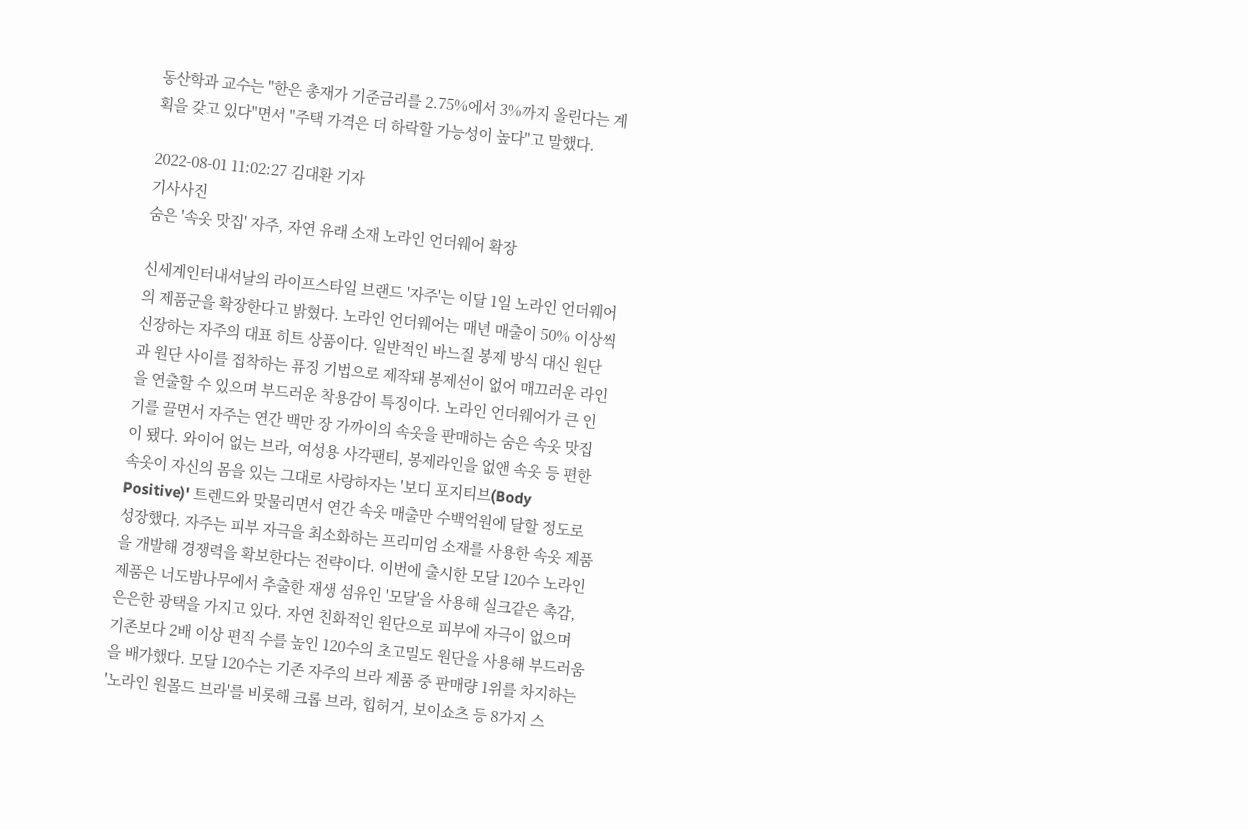동산학과 교수는 "한은 총재가 기준금리를 2.75%에서 3%까지 올린다는 계획을 갖고 있다"면서 "주택 가격은 더 하락할 가능성이 높다"고 말했다.

2022-08-01 11:02:27 김대환 기자
기사사진
숨은 '속옷 맛집' 자주, 자연 유래 소재 노라인 언더웨어 확장

신세계인터내셔날의 라이프스타일 브랜드 '자주'는 이달 1일 노라인 언더웨어의 제품군을 확장한다고 밝혔다. 노라인 언더웨어는 매년 매출이 50% 이상씩 신장하는 자주의 대표 히트 상품이다. 일반적인 바느질 봉제 방식 대신 원단과 원단 사이를 접착하는 퓨징 기법으로 제작돼 봉제선이 없어 매끄러운 라인을 연출할 수 있으며 부드러운 착용감이 특징이다. 노라인 언더웨어가 큰 인기를 끌면서 자주는 연간 백만 장 가까이의 속옷을 판매하는 숨은 속옷 맛집이 됐다. 와이어 없는 브라, 여성용 사각팬티, 봉제라인을 없앤 속옷 등 편한 속옷이 자신의 몸을 있는 그대로 사랑하자는 '보디 포지티브(Body Positive)' 트렌드와 맞물리면서 연간 속옷 매출만 수백억원에 달할 정도로 성장했다. 자주는 피부 자극을 최소화하는 프리미엄 소재를 사용한 속옷 제품을 개발해 경쟁력을 확보한다는 전략이다. 이번에 출시한 모달 120수 노라인 제품은 너도밤나무에서 추출한 재생 섬유인 '모달'을 사용해 실크같은 촉감, 은은한 광택을 가지고 있다. 자연 친화적인 원단으로 피부에 자극이 없으며 기존보다 2배 이상 편직 수를 높인 120수의 초고밀도 원단을 사용해 부드러움을 배가했다. 모달 120수는 기존 자주의 브라 제품 중 판매량 1위를 차지하는 '노라인 원몰드 브라'를 비롯해 크롭 브라, 힙허거, 보이쇼츠 등 8가지 스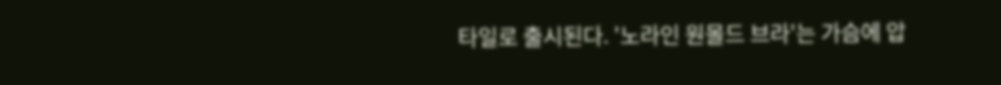타일로 출시된다. '노라인 원몰드 브라'는 가슴에 압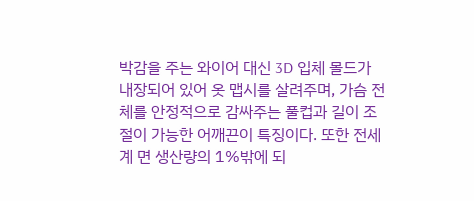박감을 주는 와이어 대신 3D 입체 몰드가 내장되어 있어 옷 맵시를 살려주며, 가슴 전체를 안정적으로 감싸주는 풀컵과 길이 조절이 가능한 어깨끈이 특징이다. 또한 전세계 면 생산량의 1%밖에 되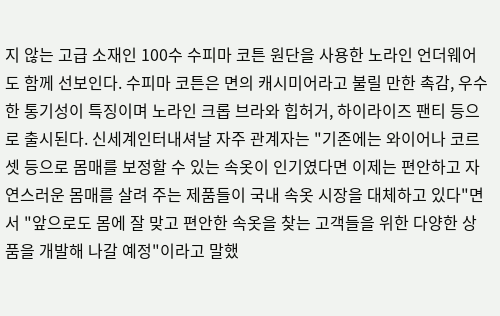지 않는 고급 소재인 100수 수피마 코튼 원단을 사용한 노라인 언더웨어도 함께 선보인다. 수피마 코튼은 면의 캐시미어라고 불릴 만한 촉감, 우수한 통기성이 특징이며 노라인 크롭 브라와 힙허거, 하이라이즈 팬티 등으로 출시된다. 신세계인터내셔날 자주 관계자는 "기존에는 와이어나 코르셋 등으로 몸매를 보정할 수 있는 속옷이 인기였다면 이제는 편안하고 자연스러운 몸매를 살려 주는 제품들이 국내 속옷 시장을 대체하고 있다"면서 "앞으로도 몸에 잘 맞고 편안한 속옷을 찾는 고객들을 위한 다양한 상품을 개발해 나갈 예정"이라고 말했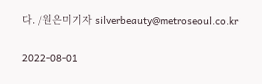다. /원은미기자 silverbeauty@metroseoul.co.kr

2022-08-01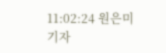11:02:24 원은미 기자